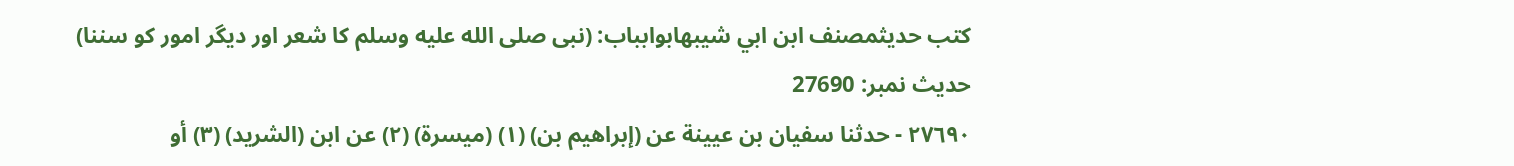کتب حدیثمصنف ابن ابي شيبهابوابباب: (نبی صلى الله عليه وسلم کا شعر اور دیگر امور کو سننا)
حدیث نمبر: 27690
٢٧٦٩٠ - حدثنا سفيان بن عيينة عن (إبراهيم بن) (١) (ميسرة) (٢) عن ابن (الشريد) (٣) أو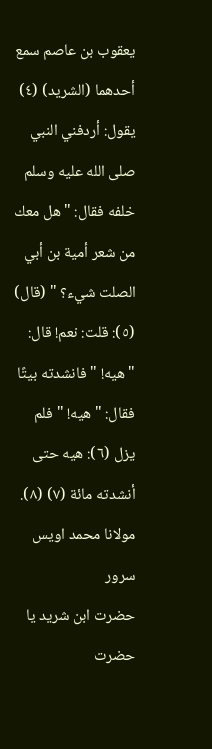يعقوب بن عاصم سمع أحدهما (الشريد) (٤) يقول: أردفني النبي صلى الله عليه وسلم خلفه فقال: "هل معك من شعر أمية بن أبي الصلت شيء؟ " (قال) (٥): قلت: نعم! قال: "هيه! " فانشدته بيتًا فقال: "هيه! " فلم يزل (٦): هيه حتى أنشدته مائة (٧) (٨).
مولانا محمد اویس سرور
حضرت ابن شرید یا حضرت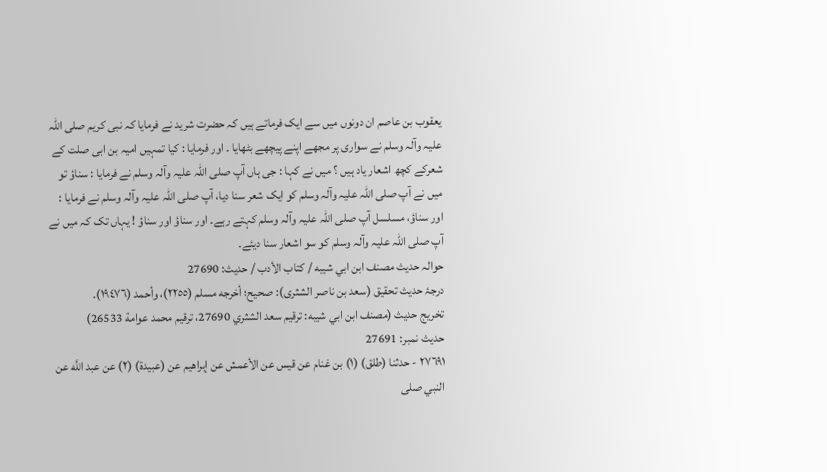یعقوب بن عاصم ان دونوں میں سے ایک فرماتے ہیں کہ حضرت شرید نے فرمایا کہ نبی کریم صلی اللہ علیہ وآلہ وسلم نے سواری پر مجھے اپنے پیچھے بٹھایا ۔ اور فرمایا : کیا تمہیں امیہ بن ابی صلت کے شعرکے کچھ اشعار یاد ہیں ؟ میں نے کہا : جی ہاں آپ صلی اللہ علیہ وآلہ وسلم نے فرمایا : سناؤ تو میں نے آپ صلی اللہ علیہ وآلہ وسلم کو ایک شعر سنا دیا، آپ صلی اللہ علیہ وآلہ وسلم نے فرمایا : اور سناؤ، مسلسل آپ صلی اللہ علیہ وآلہ وسلم کہتے رہے۔ اور سناؤ اور سناؤ ! یہاں تک کہ میں نے آپ صلی اللہ علیہ وآلہ وسلم کو سو اشعار سنا دیئے۔
حوالہ حدیث مصنف ابن ابي شيبه / كتاب الأدب / حدیث: 27690
درجۂ حدیث تحقیق (سعد بن ناصر الشثری): صحيح؛ أخرجه مسلم (٢٢٥٥)، وأحمد (١٩٤٧٦).
تخریج حدیث (مصنف ابن ابي شيبه: ترقيم سعد الشثري 27690، ترقيم محمد عوامة 26533)
حدیث نمبر: 27691
٢٧٦٩١ - حدثنا (طلق) (١) بن غنام عن قيس عن الأعمش عن إبراهيم عن (عبيدة) (٢) عن عبد اللَّه عن النبي صلى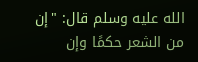الله عليه وسلم قال: "إن من الشعر حكمًا وإن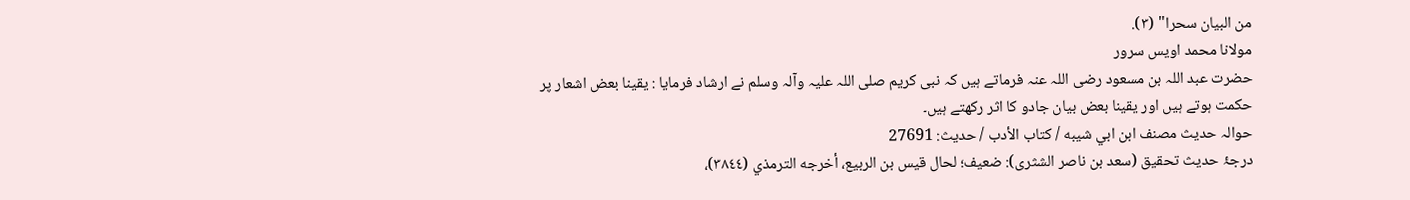من البيان سحرا" (٣).
مولانا محمد اویس سرور
حضرت عبد اللہ بن مسعود رضی اللہ عنہ فرماتے ہیں کہ نبی کریم صلی اللہ علیہ وآلہ وسلم نے ارشاد فرمایا : یقینا بعض اشعار پر حکمت ہوتے ہیں اور یقینا بعض بیان جادو کا اثر رکھتے ہیں۔
حوالہ حدیث مصنف ابن ابي شيبه / كتاب الأدب / حدیث: 27691
درجۂ حدیث تحقیق (سعد بن ناصر الشثری): ضعيف؛ لحال قيس بن الربيع، أخرجه الترمذي (٣٨٤٤)،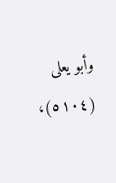وأبو يعلى (٥١٠٤)،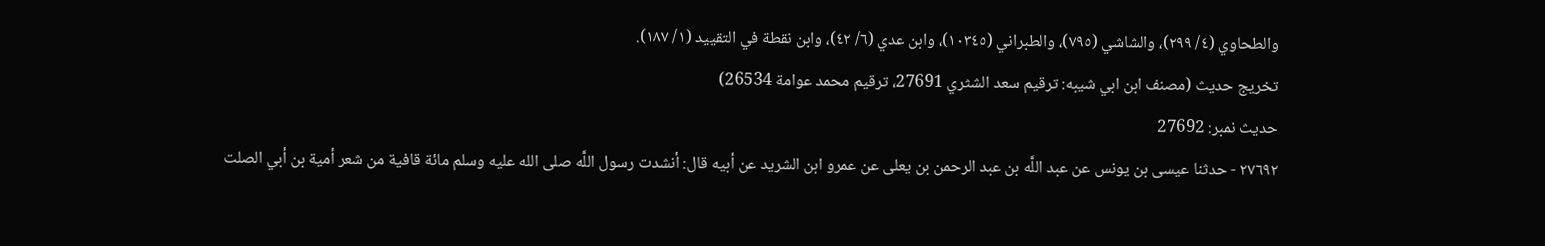والطحاوي (٤/ ٢٩٩)، والشاشي (٧٩٥)، والطبراني (١٠٣٤٥)، وابن عدي (٦/ ٤٢)، وابن نقطة في التقييد (١/ ١٨٧).
تخریج حدیث (مصنف ابن ابي شيبه: ترقيم سعد الشثري 27691، ترقيم محمد عوامة 26534)
حدیث نمبر: 27692
٢٧٦٩٢ - حدثنا عيسى بن يونس عن عبد اللَّه بن عبد الرحمن بن يعلى عن عمرو ابن الشريد عن أبيه قال: أنشدت رسول اللَّه صلى الله عليه وسلم مائة قافية من شعر أمية بن أبي الصلت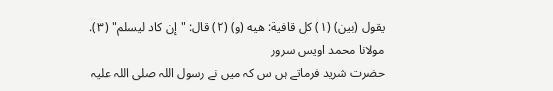يقول (بين) (١) كل قافية: هيه (و) (٢) قال: "إن كاد ليسلم" (٣).
مولانا محمد اویس سرور
حضرت شرید فرماتے ہں س کہ میں نے رسول اللہ صلی اللہ علیہ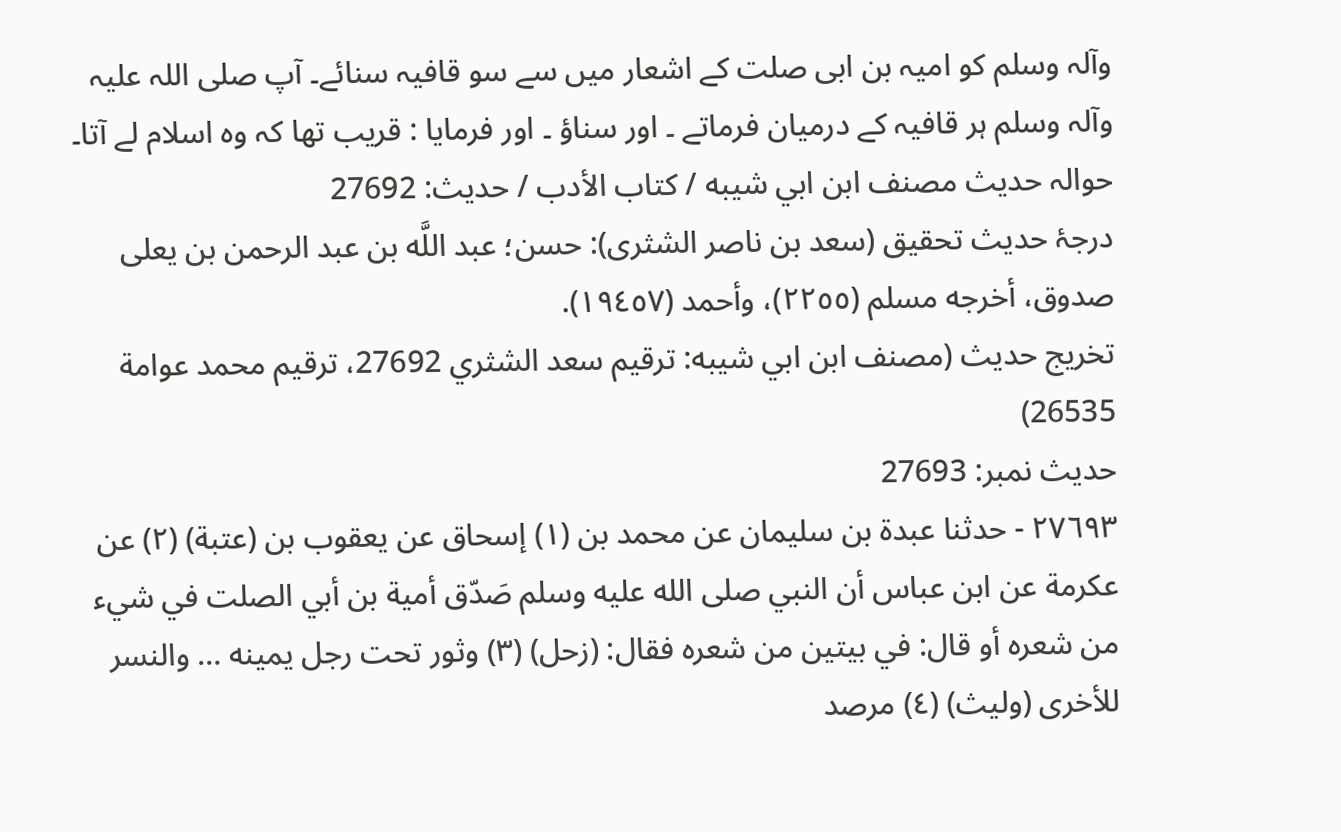وآلہ وسلم کو امیہ بن ابی صلت کے اشعار میں سے سو قافیہ سنائے۔ آپ صلی اللہ علیہ وآلہ وسلم ہر قافیہ کے درمیان فرماتے ۔ اور سناؤ ۔ اور فرمایا : قریب تھا کہ وہ اسلام لے آتا۔
حوالہ حدیث مصنف ابن ابي شيبه / كتاب الأدب / حدیث: 27692
درجۂ حدیث تحقیق (سعد بن ناصر الشثری): حسن؛ عبد اللَّه بن عبد الرحمن بن يعلى صدوق، أخرجه مسلم (٢٢٥٥)، وأحمد (١٩٤٥٧).
تخریج حدیث (مصنف ابن ابي شيبه: ترقيم سعد الشثري 27692، ترقيم محمد عوامة 26535)
حدیث نمبر: 27693
٢٧٦٩٣ - حدثنا عبدة بن سليمان عن محمد بن (١) إسحاق عن يعقوب بن (عتبة) (٢) عن عكرمة عن ابن عباس أن النبي صلى الله عليه وسلم صَدّق أمية بن أبي الصلت في شيء من شعره أو قال: في بيتين من شعره فقال: (زحل) (٣) وثور تحت رجل يمينه … والنسر للأخرى (وليث) (٤) مرصد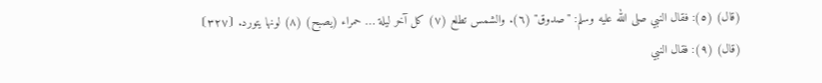(قال) (٥): فقال النبي صلى الله عليه وسلم: "صدوق" (٦). والشمس تطلع (٧) كل آخر ليلة … حمراء (يصبح) (٨) لونها يتورد. ⦗٣٢٧⦘ (قال) (٩): فقال النبي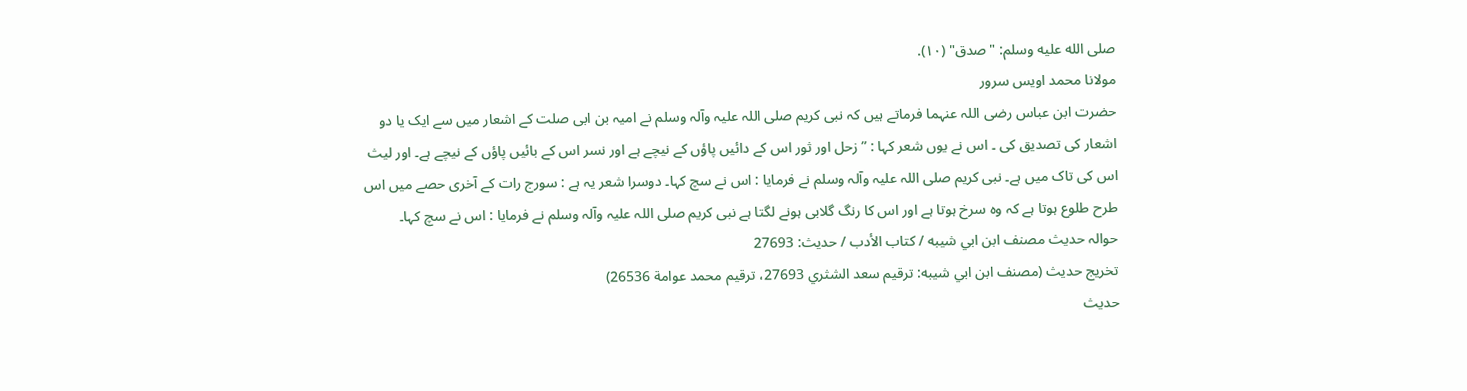صلى الله عليه وسلم: "صدق" (١٠).
مولانا محمد اویس سرور
حضرت ابن عباس رضی اللہ عنہما فرماتے ہیں کہ نبی کریم صلی اللہ علیہ وآلہ وسلم نے امیہ بن ابی صلت کے اشعار میں سے ایک یا دو اشعار کی تصدیق کی ۔ اس نے یوں شعر کہا : ” زحل اور ثور اس کے دائیں پاؤں کے نیچے ہے اور نسر اس کے بائیں پاؤں کے نیچے ہے۔ اور لیث اس کی تاک میں ہے۔ نبی کریم صلی اللہ علیہ وآلہ وسلم نے فرمایا : اس نے سچ کہا۔ دوسرا شعر یہ ہے : سورج رات کے آخری حصے میں اس طرح طلوع ہوتا ہے کہ وہ سرخ ہوتا ہے اور اس کا رنگ گلابی ہونے لگتا ہے نبی کریم صلی اللہ علیہ وآلہ وسلم نے فرمایا : اس نے سچ کہا۔
حوالہ حدیث مصنف ابن ابي شيبه / كتاب الأدب / حدیث: 27693
تخریج حدیث (مصنف ابن ابي شيبه: ترقيم سعد الشثري 27693، ترقيم محمد عوامة 26536)
حدیث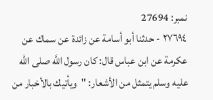نمبر: 27694
٢٧٦٩٤ - حدثنا أبو أسامة عن زائدة عن سماك عن عكرمة عن ابن عباس قال: كان رسول اللَّه صلى الله عليه وسلم يتمثل من الأشعار: "ويأتيك بالأخبار من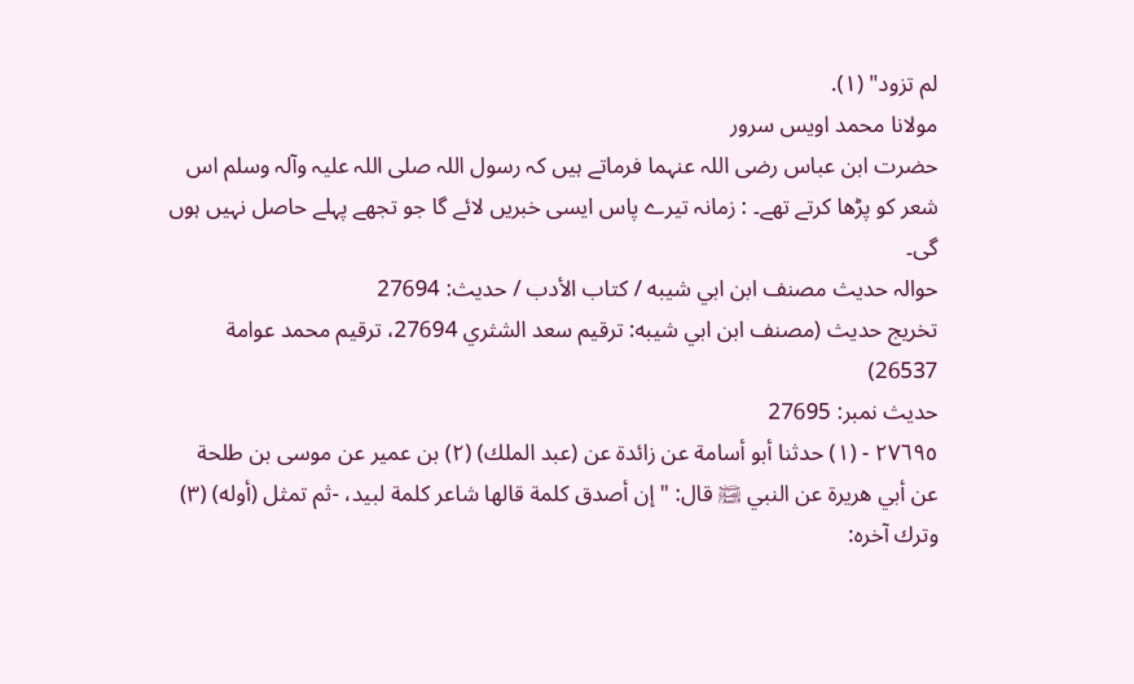لم تزود" (١).
مولانا محمد اویس سرور
حضرت ابن عباس رضی اللہ عنہما فرماتے ہیں کہ رسول اللہ صلی اللہ علیہ وآلہ وسلم اس شعر کو پڑھا کرتے تھے۔ : زمانہ تیرے پاس ایسی خبریں لائے گا جو تجھے پہلے حاصل نہیں ہوں گی۔
حوالہ حدیث مصنف ابن ابي شيبه / كتاب الأدب / حدیث: 27694
تخریج حدیث (مصنف ابن ابي شيبه: ترقيم سعد الشثري 27694، ترقيم محمد عوامة 26537)
حدیث نمبر: 27695
٢٧٦٩٥ - (١) حدثنا أبو أسامة عن زائدة عن (عبد الملك) (٢) بن عمير عن موسى بن طلحة عن أبي هريرة عن النبي ﵊ قال: "إن أصدق كلمة قالها شاعر كلمة لبيد، -ثم تمثل (أوله) (٣) وترك آخره: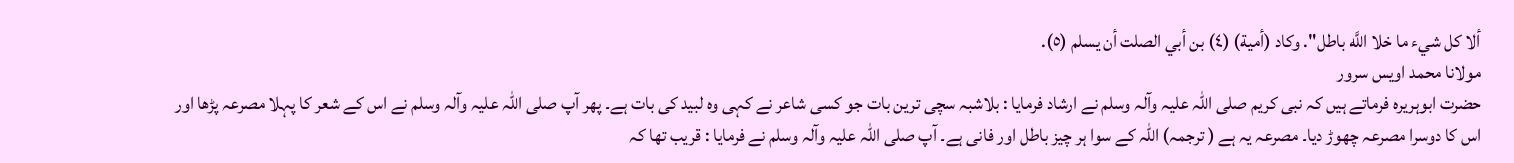ألا كل شيء ما خلا اللَّه باطل". وكاد (أمية) (٤) بن أبي الصلت أن يسلم (٥).
مولانا محمد اویس سرور
حضرت ابوہریرہ فرماتے ہیں کہ نبی کریم صلی اللہ علیہ وآلہ وسلم نے ارشاد فرمایا : بلاشبہ سچی ترین بات جو کسی شاعر نے کہی وہ لبید کی بات ہے۔ پھر آپ صلی اللہ علیہ وآلہ وسلم نے اس کے شعر کا پہلا مصرعہ پڑھا اور اس کا دوسرا مصرعہ چھوڑ دیا۔ مصرعہ یہ ہے ( ترجمہ) اللہ کے سوا ہر چیز باطل اور فانی ہے۔ آپ صلی اللہ علیہ وآلہ وسلم نے فرمایا : قریب تھا کہ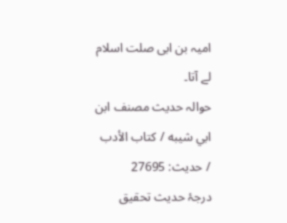امیہ بن ابی صلت اسلام لے آتا۔
حوالہ حدیث مصنف ابن ابي شيبه / كتاب الأدب / حدیث: 27695
درجۂ حدیث تحقیق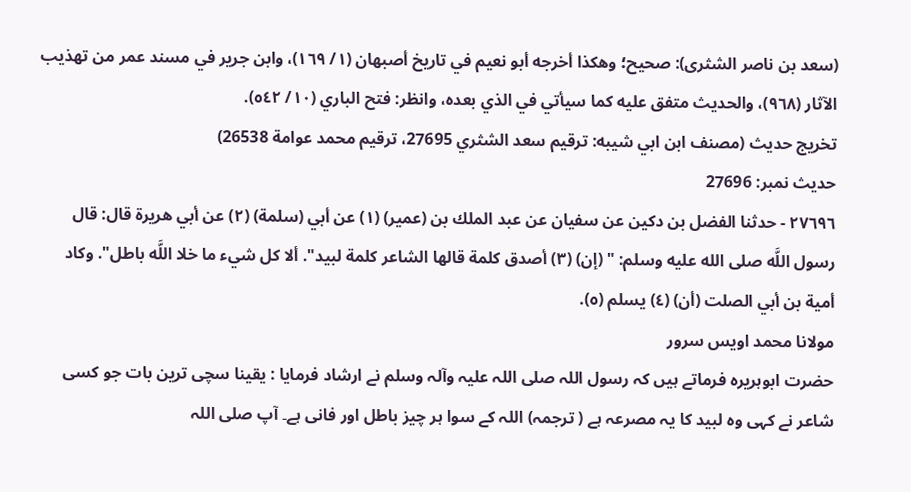(سعد بن ناصر الشثری): صحيح؛ وهكذا أخرجه أبو نعيم في تاريخ أصبهان (١/ ١٦٩)، وابن جرير في مسند عمر من تهذيب الآثار (٩٦٨)، والحديث متفق عليه كما سيأتي في الذي بعده، وانظر: فتح الباري (١٠/ ٥٤٢).
تخریج حدیث (مصنف ابن ابي شيبه: ترقيم سعد الشثري 27695، ترقيم محمد عوامة 26538)
حدیث نمبر: 27696
٢٧٦٩٦ - حدثنا الفضل بن دكين عن سفيان عن عبد الملك بن (عمير) (١) عن أبي (سلمة) (٢) عن أبي هريرة قال: قال رسول اللَّه صلى الله عليه وسلم: " (إن) (٣) أصدق كلمة قالها الشاعر كلمة لبيد". ألا كل شيء ما خلا اللَّه باطل". وكاد أمية بن أبي الصلت (أن) (٤) يسلم (٥).
مولانا محمد اویس سرور
حضرت ابوہریرہ فرماتے ہیں کہ رسول اللہ صلی اللہ علیہ وآلہ وسلم نے ارشاد فرمایا : یقینا سچی ترین بات جو کسی شاعر نے کہی وہ لبید کا یہ مصرعہ ہے ( ترجمہ) اللہ کے سوا ہر چیز باطل اور فانی ہے۔ آپ صلی اللہ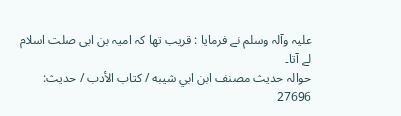علیہ وآلہ وسلم نے فرمایا : قریب تھا کہ امیہ بن ابی صلت اسلام لے آتا۔
حوالہ حدیث مصنف ابن ابي شيبه / كتاب الأدب / حدیث: 27696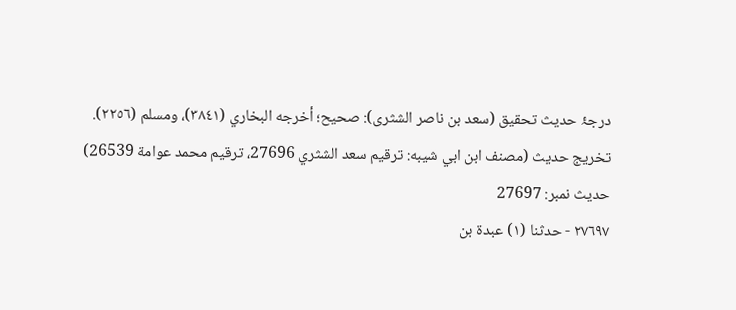درجۂ حدیث تحقیق (سعد بن ناصر الشثری): صحيح؛ أخرجه البخاري (٣٨٤١)، ومسلم (٢٢٥٦).
تخریج حدیث (مصنف ابن ابي شيبه: ترقيم سعد الشثري 27696، ترقيم محمد عوامة 26539)
حدیث نمبر: 27697
٢٧٦٩٧ - حدثنا (١) عبدة بن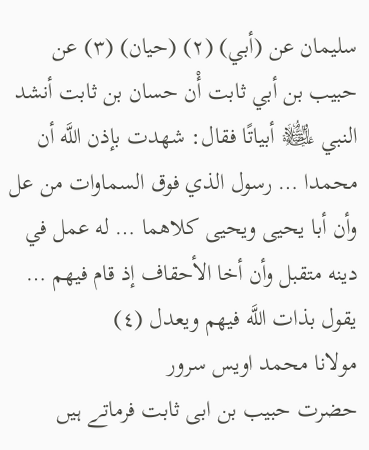سليمان عن (أبي) (٢) (حيان) (٣) عن حبيب بن أبي ثابت أْن حسان بن ثابت أنشد النبي ﵊ أبياتًا فقال: شهدت بإذن اللَّه أن محمدا … رسول الذي فوق السماوات من عل وأن أبا يحيى ويحيى كلاهما … له عمل في دينه متقبل وأن أخا الأحقاف إذ قام فيهم … يقول بذات اللَّه فيهم ويعدل (٤)
مولانا محمد اویس سرور
حضرت حبیب بن ابی ثابت فرماتے ہیں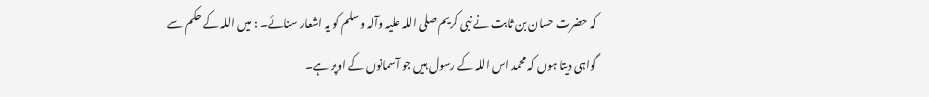کہ حضرت حسان بن ثابت نے نبی کریم صلی اللہ علیہ وآلہ وسلم کو یہ اشعار سنائے۔ : میں اللہ کے حکم سے گواہی دیتا ہوں کہ محمد اس اللہ کے رسول ہیں جو آسمانوں کے اوپر ہے۔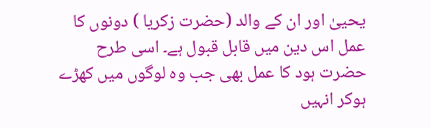یحییٰ اور ان کے والد (حضرت زکریا ) دونوں کا عمل اس دین میں قابل قبول ہے۔ اسی طرح حضرت ہود کا عمل بھی جب وہ لوگوں میں کھڑے ہوکر انہیں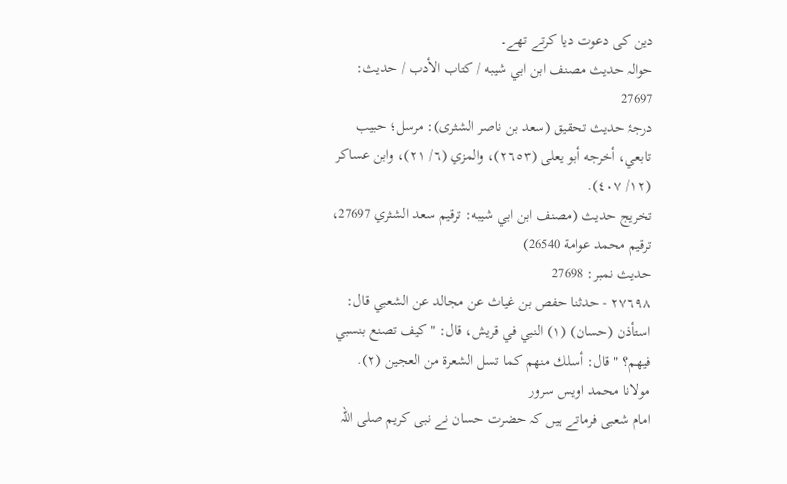دین کی دعوت دیا کرتے تھے۔
حوالہ حدیث مصنف ابن ابي شيبه / كتاب الأدب / حدیث: 27697
درجۂ حدیث تحقیق (سعد بن ناصر الشثری): مرسل؛ حبيب تابعي، أخرجه أبو يعلى (٢٦٥٣)، والمزي (٦/ ٢١)، وابن عساكر (١٢/ ٤٠٧).
تخریج حدیث (مصنف ابن ابي شيبه: ترقيم سعد الشثري 27697، ترقيم محمد عوامة 26540)
حدیث نمبر: 27698
٢٧٦٩٨ - حدثنا حفص بن غياث عن مجالد عن الشعبي قال: استأذن (حسان) (١) النبي في قريش، قال: "كيف تصنع بنسبي فيهم؟ " قال: أسلك منهم كما تسل الشعرة من العجين (٢).
مولانا محمد اویس سرور
امام شعبی فرماتے ہیں کہ حضرت حسان نے نبی کریم صلی اللہ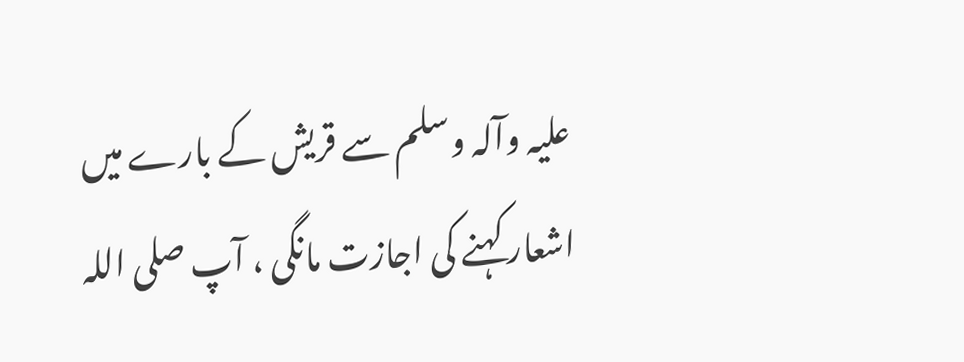علیہ وآلہ وسلم سے قریش کے بارے میں اشعار کہنے کی اجازت مانگی ، آپ صلی اللہ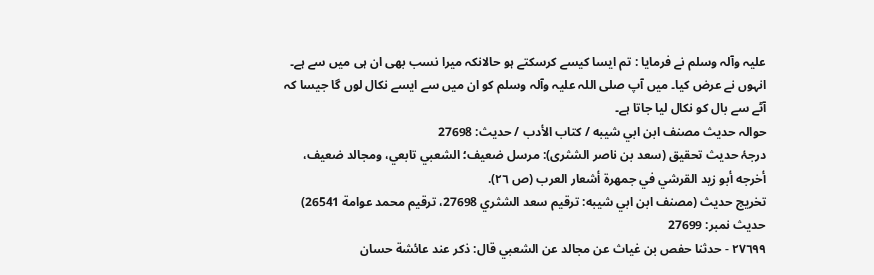علیہ وآلہ وسلم نے فرمایا : تم ایسا کیسے کرسکتے ہو حالانکہ میرا نسب بھی ان ہی میں سے ہے۔ انہوں نے عرض کیا۔ میں آپ صلی اللہ علیہ وآلہ وسلم کو ان میں سے ایسے نکال لوں گا جیسا کہ آٹے سے بال کو نکال لیا جاتا ہے۔
حوالہ حدیث مصنف ابن ابي شيبه / كتاب الأدب / حدیث: 27698
درجۂ حدیث تحقیق (سعد بن ناصر الشثری): مرسل ضعيف؛ الشعبي تابعي، ومجالد ضعيف، أخرجه أبو زيد القرشي في جمهرة أشعار العرب (ص ٢٦).
تخریج حدیث (مصنف ابن ابي شيبه: ترقيم سعد الشثري 27698، ترقيم محمد عوامة 26541)
حدیث نمبر: 27699
٢٧٦٩٩ - حدثنا حفص بن غياث عن مجالد عن الشعبي قال: ذكر عند عائشة حسان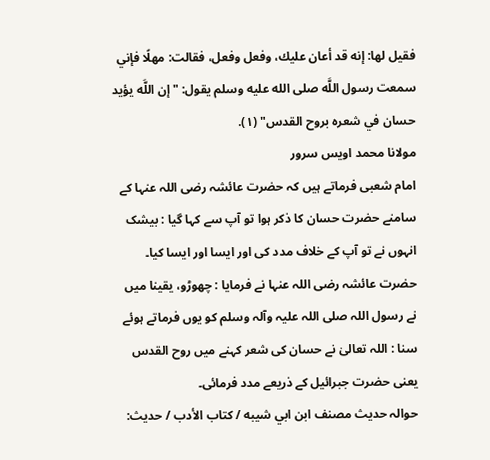فقيل لها: إنه قد أعان عليك، وفعل وفعل، فقالت: مهلًا فإني سمعت رسول اللَّه صلى الله عليه وسلم يقول: "إن اللَّه يؤيد حسان في شعره بروح القدس" (١).
مولانا محمد اویس سرور
امام شعبی فرماتے ہیں کہ حضرت عائشہ رضی اللہ عنہا کے سامنے حضرت حسان کا ذکر ہوا تو آپ سے کہا گیا : بیشک انہوں نے تو آپ کے خلاف مدد کی اور ایسا اور ایسا کیا۔ حضرت عائشہ رضی اللہ عنہا نے فرمایا : چھوڑو، یقینا میں نے رسول اللہ صلی اللہ علیہ وآلہ وسلم کو یوں فرماتے ہوئے سنا : اللہ تعالیٰ نے حسان کی شعر کہنے میں روح القدس یعنی حضرت جبرائیل کے ذریعے مدد فرمائی۔
حوالہ حدیث مصنف ابن ابي شيبه / كتاب الأدب / حدیث: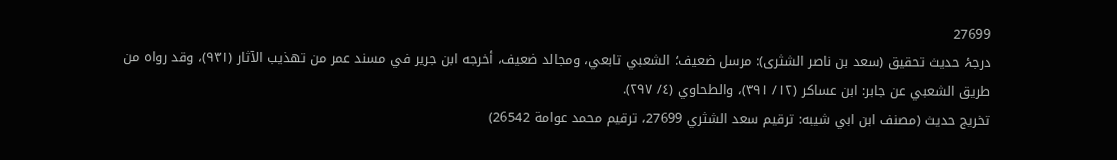27699
درجۂ حدیث تحقیق (سعد بن ناصر الشثری): مرسل ضعيف؛ الشعبي تابعي، ومجالد ضعيف، أخرجه ابن جرير في مسند عمر من تهذيب الآثار (٩٣١)، وقد رواه من طريق الشعبي عن جابر: ابن عساكر (١٢/ ٣٩١)، والطحاوي (٤/ ٢٩٧).
تخریج حدیث (مصنف ابن ابي شيبه: ترقيم سعد الشثري 27699، ترقيم محمد عوامة 26542)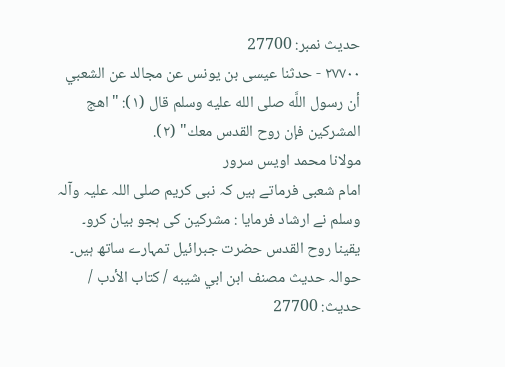حدیث نمبر: 27700
٢٧٧٠٠ - حدثنا عيسى بن يونس عن مجالد عن الشعبي أن رسول اللَّه صلى الله عليه وسلم قال (١): "اهج المشركين فإن روح القدس معك" (٢).
مولانا محمد اویس سرور
امام شعبی فرماتے ہیں کہ نبی کریم صلی اللہ علیہ وآلہ وسلم نے ارشاد فرمایا : مشرکین کی ہجو بیان کرو۔ یقینا روح القدس حضرت جبرائیل تمہارے ساتھ ہیں۔
حوالہ حدیث مصنف ابن ابي شيبه / كتاب الأدب / حدیث: 27700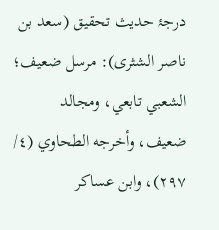درجۂ حدیث تحقیق (سعد بن ناصر الشثری): مرسل ضعيف؛ الشعبي تابعي، ومجالد ضعيف، وأخرجه الطحاوي (٤/ ٢٩٧)، وابن عساكر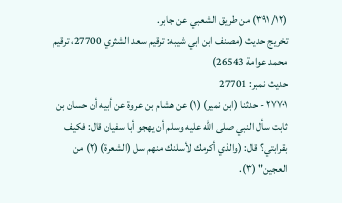(١٢/ ٣٩١) من طريق الشعبي عن جابر.
تخریج حدیث (مصنف ابن ابي شيبه: ترقيم سعد الشثري 27700، ترقيم محمد عوامة 26543)
حدیث نمبر: 27701
٢٧٧٠١ - حدثنا (ابن نمير) (١) عن هشام بن عروة عن أبيه أن حسان بن ثابت سأل النبي صلى الله عليه وسلم أن يهجو أبا سفيان قال: فكيف بقرابتي؟ قال: (والذي أكرمك لأسلنك منهم سل (الشعرة) (٢) من العجين" (٣).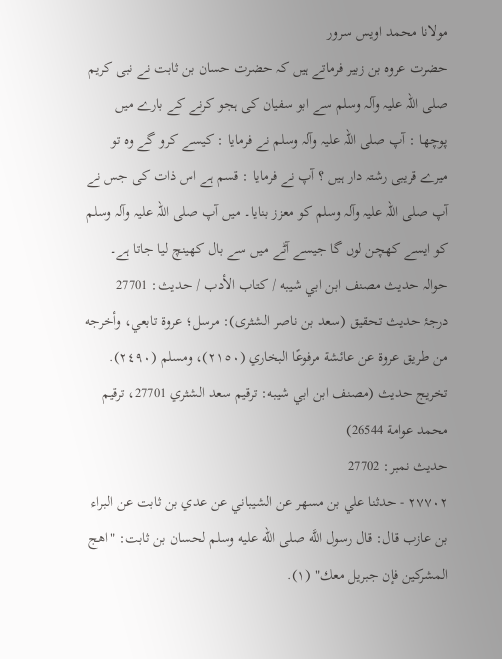مولانا محمد اویس سرور
حضرت عروہ بن زبیر فرماتے ہیں کہ حضرت حسان بن ثابت نے نبی کریم صلی اللہ علیہ وآلہ وسلم سے ابو سفیان کی ہجو کرنے کے بارے میں پوچھا : آپ صلی اللہ علیہ وآلہ وسلم نے فرمایا : کیسے کرو گے وہ تو میرے قریبی رشتہ دار ہیں ؟ آپ نے فرمایا : قسم ہے اس ذات کی جس نے آپ صلی اللہ علیہ وآلہ وسلم کو معزز بنایا۔ میں آپ صلی اللہ علیہ وآلہ وسلم کو ایسے کھچن لوں گا جیسے آٹے میں سے بال کھینچ لیا جاتا ہے۔
حوالہ حدیث مصنف ابن ابي شيبه / كتاب الأدب / حدیث: 27701
درجۂ حدیث تحقیق (سعد بن ناصر الشثری): مرسل؛ عروة تابعي، وأخرجه من طريق عروة عن عائشة مرفوعًا البخاري (٢١٥٠)، ومسلم (٢٤٩٠).
تخریج حدیث (مصنف ابن ابي شيبه: ترقيم سعد الشثري 27701، ترقيم محمد عوامة 26544)
حدیث نمبر: 27702
٢٧٧٠٢ - حدثنا علي بن مسهر عن الشيباني عن عدي بن ثابت عن البراء بن عازب قال: قال رسول اللَّه صلى الله عليه وسلم لحسان بن ثابت: "اهج المشركين فإن جبريل معك" (١).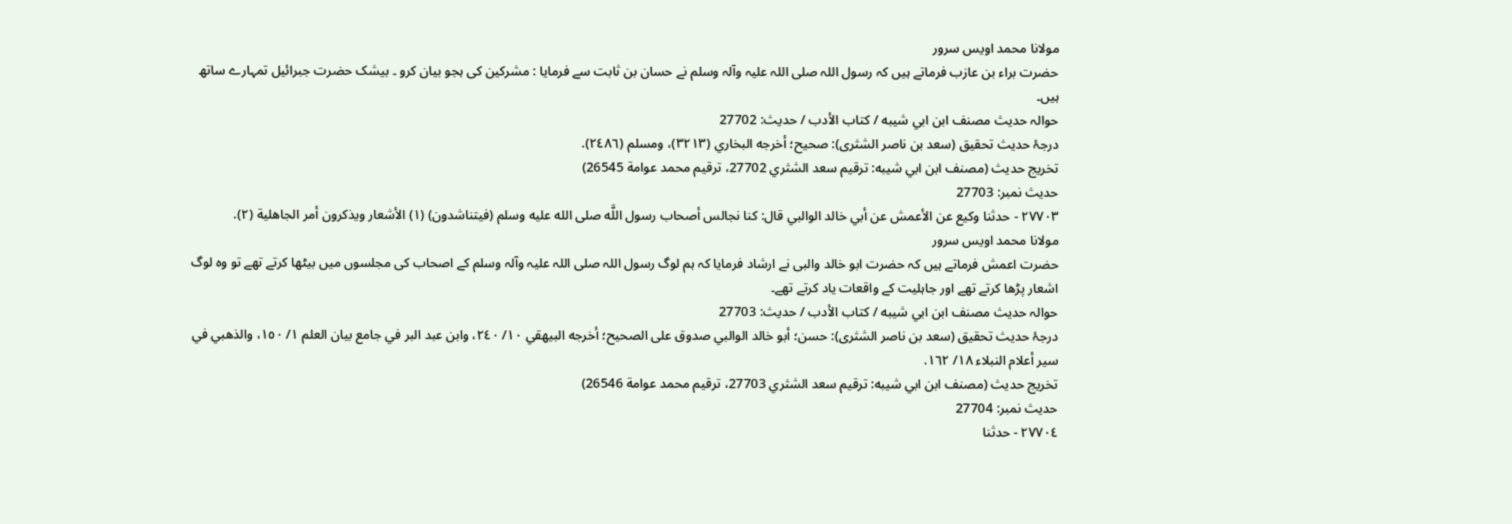مولانا محمد اویس سرور
حضرت براء بن عازب فرماتے ہیں کہ رسول اللہ صلی اللہ علیہ وآلہ وسلم نے حسان بن ثابت سے فرمایا : مشرکین کی ہجو بیان کرو ۔ بیشک حضرت جبرائیل تمہارے ساتھ ہیں۔
حوالہ حدیث مصنف ابن ابي شيبه / كتاب الأدب / حدیث: 27702
درجۂ حدیث تحقیق (سعد بن ناصر الشثری): صحيح؛ أخرجه البخاري (٣٢١٣)، ومسلم (٢٤٨٦).
تخریج حدیث (مصنف ابن ابي شيبه: ترقيم سعد الشثري 27702، ترقيم محمد عوامة 26545)
حدیث نمبر: 27703
٢٧٧٠٣ - حدثنا وكيع عن الأعمش عن أبي خالد الوالبي قال: كنا نجالس أصحاب رسول اللَّه صلى الله عليه وسلم (فيتناشدون) (١) الأشعار ويذكرون أمر الجاهلية (٢).
مولانا محمد اویس سرور
حضرت اعمش فرماتے ہیں کہ حضرت ابو خالد والبی نے ارشاد فرمایا کہ ہم لوگ رسول اللہ صلی اللہ علیہ وآلہ وسلم کے اصحاب کی مجلسوں میں بیٹھا کرتے تھے تو وہ لوگ اشعار پڑھا کرتے تھے اور جاہلیت کے واقعات یاد کرتے تھے۔
حوالہ حدیث مصنف ابن ابي شيبه / كتاب الأدب / حدیث: 27703
درجۂ حدیث تحقیق (سعد بن ناصر الشثری): حسن؛ أبو خالد الوالبي صدوق على الصحيح؛ أخرجه البيهقي ١٠/ ٢٤٠، وابن عبد البر في جامع بيان العلم ١/ ١٥٠، والذهبي في سير أعلام النبلاء ١٨/ ١٦٢.
تخریج حدیث (مصنف ابن ابي شيبه: ترقيم سعد الشثري 27703، ترقيم محمد عوامة 26546)
حدیث نمبر: 27704
٢٧٧٠٤ - حدثنا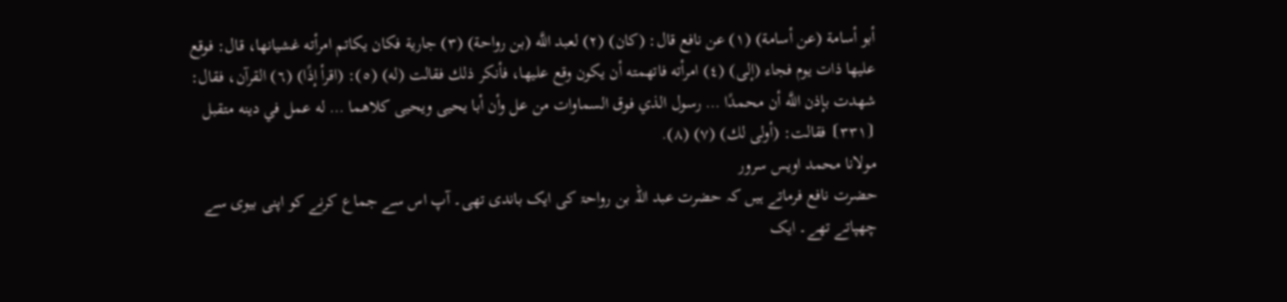أبو أسامة (عن أسامة) (١) عن نافع قال: (كان) (٢) لعبد اللَّه (بن رواحة) (٣) جارية فكان يكاتم امرأته غشيانها، قال: فوقع عليها ذات يوم فجاء (إلى) (٤) امرأته فاتهمته أن يكون وقع عليها، فأنكر ذلك فقالت (له) (٥): (اقرأ إذًا) (٦) القرآن، فقال: شهدت بإذن اللَّه أن محمدًا … رسول الذي فوق السماوات من عل وأن أبا يحيى ويحيى كلاهما … له عمل في دينه متقبل ⦗٣٣١⦘ فقالت: (أولى لك) (٧) (٨).
مولانا محمد اویس سرور
حضرت نافع فرماتے ہیں کہ حضرت عبد اللہ بن رواحۃ کی ایک باندی تھی۔ آپ اس سے جماع کرنے کو اپنی بیوی سے چھپاتے تھے۔ ایک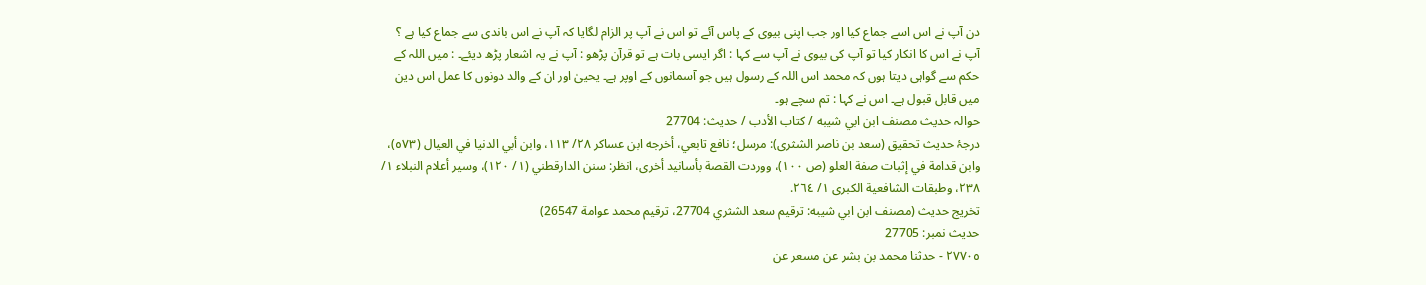دن آپ نے اس اسے جماع کیا اور جب اپنی بیوی کے پاس آئے تو اس نے آپ پر الزام لگایا کہ آپ نے اس باندی سے جماع کیا ہے ؟ آپ نے اس کا انکار کیا تو آپ کی بیوی نے آپ سے کہا : اگر ایسی بات ہے تو قرآن پڑھو : آپ نے یہ اشعار پڑھ دیئے۔ : میں اللہ کے حکم سے گواہی دیتا ہوں کہ محمد اس اللہ کے رسول ہیں جو آسمانوں کے اوپر ہے۔ یحییٰ اور ان کے والد دونوں کا عمل اس دین میں قابل قبول ہے۔ اس نے کہا : تم سچے ہو۔
حوالہ حدیث مصنف ابن ابي شيبه / كتاب الأدب / حدیث: 27704
درجۂ حدیث تحقیق (سعد بن ناصر الشثری): مرسل؛ نافع تابعي، أخرجه ابن عساكر ٢٨/ ١١٣، وابن أبي الدنيا في العيال (٥٧٣)، وابن قدامة في إثبات صفة العلو (ص ١٠٠)، ووردت القصة بأسانيد أخرى، انظر: سنن الدارقطني (١/ ١٢٠)، وسير أعلام النبلاء ١/ ٢٣٨، وطبقات الشافعية الكبرى ١/ ٢٦٤.
تخریج حدیث (مصنف ابن ابي شيبه: ترقيم سعد الشثري 27704، ترقيم محمد عوامة 26547)
حدیث نمبر: 27705
٢٧٧٠٥ - حدثنا محمد بن بشر عن مسعر عن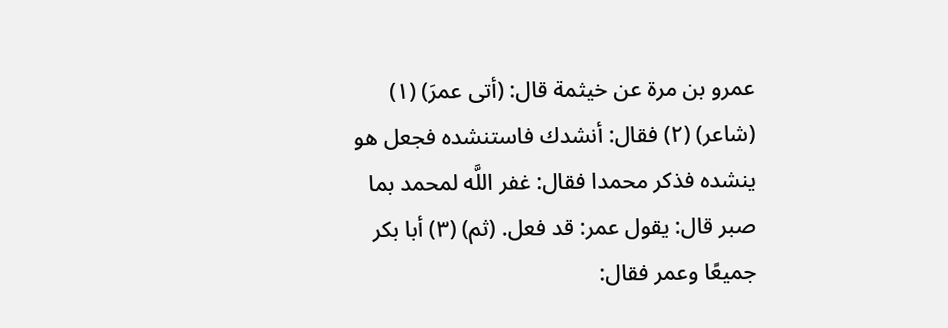عمرو بن مرة عن خيثمة قال: (أتى عمرَ) (١) (شاعر) (٢) فقال: أنشدك فاستنشده فجعل هو ينشده فذكر محمدا فقال: غفر اللَّه لمحمد بما صبر قال: يقول عمر: قد فعل. (ثم) (٣) أبا بكر جميعًا وعمر فقال: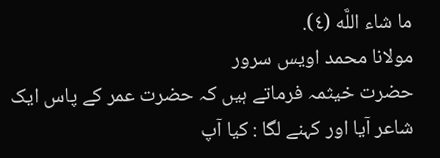ما شاء اللَّه (٤).
مولانا محمد اویس سرور
حضرت خیثمہ فرماتے ہیں کہ حضرت عمر کے پاس ایک شاعر آیا اور کہنے لگا : کیا آپ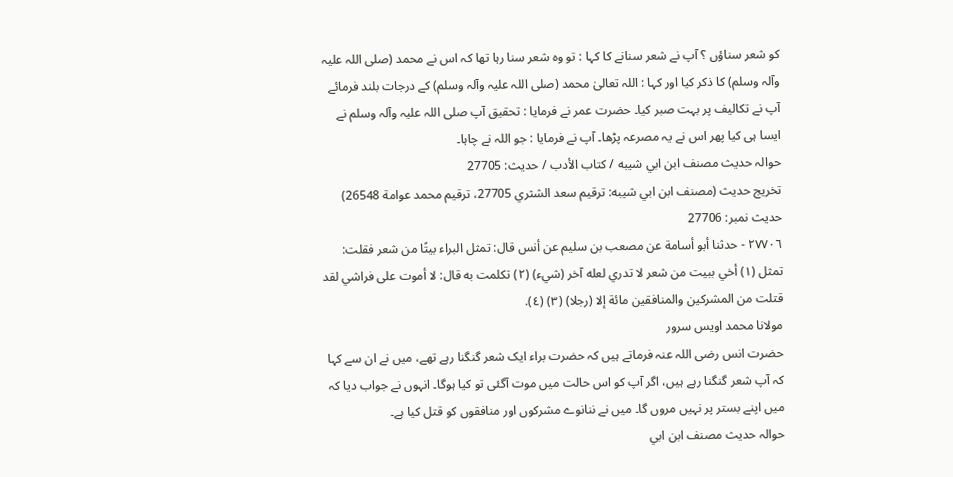کو شعر سناؤں ؟ آپ نے شعر سنانے کا کہا : تو وہ شعر سنا رہا تھا کہ اس نے محمد (صلی اللہ علیہ وآلہ وسلم) کا ذکر کیا اور کہا : اللہ تعالیٰ محمد (صلی اللہ علیہ وآلہ وسلم) کے درجات بلند فرمائے آپ نے تکالیف پر بہت صبر کیا۔ حضرت عمر نے فرمایا : تحقیق آپ صلی اللہ علیہ وآلہ وسلم نے ایسا ہی کیا پھر اس نے یہ مصرعہ پڑھا۔ آپ نے فرمایا : جو اللہ نے چاہا۔
حوالہ حدیث مصنف ابن ابي شيبه / كتاب الأدب / حدیث: 27705
تخریج حدیث (مصنف ابن ابي شيبه: ترقيم سعد الشثري 27705، ترقيم محمد عوامة 26548)
حدیث نمبر: 27706
٢٧٧٠٦ - حدثنا أبو أسامة عن مصعب بن سليم عن أنس قال: تمثل البراء بيتًا من شعر فقلت: تمثل (١) أخي ببيت من شعر لا تدري لعله آخر (شيء) (٢) تكلمت به قال: لا أموت على فراشي لقد قتلت من المشركين والمنافقين مائة إلا (رجلا) (٣) (٤).
مولانا محمد اویس سرور
حضرت انس رضی اللہ عنہ فرماتے ہیں کہ حضرت براء ایک شعر گنگنا رہے تھے، میں نے ان سے کہا کہ آپ شعر گنگنا رہے ہیں، اگر آپ کو اس حالت میں موت آگئی تو کیا ہوگا۔ انہوں نے جواب دیا کہ میں اپنے بستر پر نہیں مروں گا۔ میں نے ننانوے مشرکوں اور منافقوں کو قتل کیا ہے۔
حوالہ حدیث مصنف ابن ابي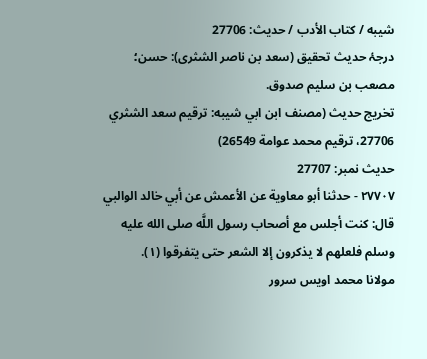شيبه / كتاب الأدب / حدیث: 27706
درجۂ حدیث تحقیق (سعد بن ناصر الشثری): حسن؛ مصعب بن سليم صدوق.
تخریج حدیث (مصنف ابن ابي شيبه: ترقيم سعد الشثري 27706، ترقيم محمد عوامة 26549)
حدیث نمبر: 27707
٢٧٧٠٧ - حدثنا أبو معاوية عن الأعمش عن أبي خالد الوالبي قال: كنت أجلس مع أصحاب رسول اللَّه صلى الله عليه وسلم فلعلهم لا يذكرون إلا الشعر حتى يتفرقوا (١).
مولانا محمد اویس سرور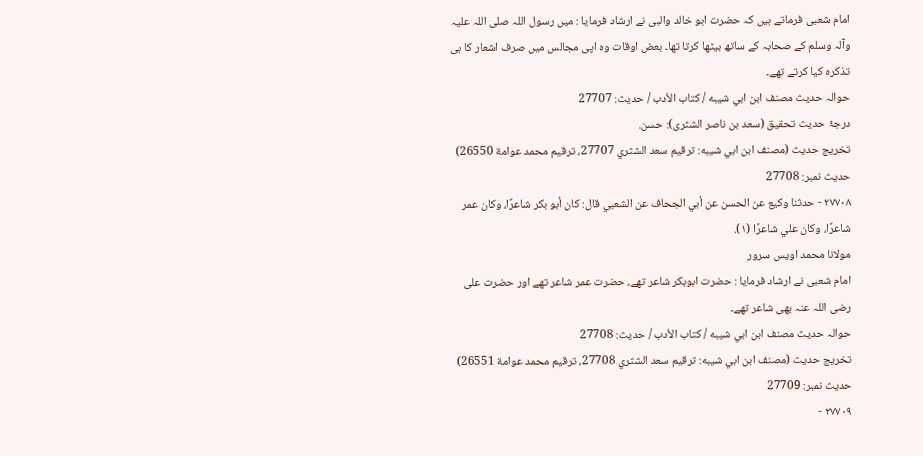امام شعبی فرماتے ہیں کہ حضرت ابو خالد والبی نے ارشاد فرمایا : میں رسول اللہ صلی اللہ علیہ وآلہ وسلم کے صحابہ کے ساتھ بیٹھا کرتا تھا۔ بعض اوقات وہ اپی مجالس میں صرف اشعار کا ہی تذکرہ کیا کرتے تھے۔
حوالہ حدیث مصنف ابن ابي شيبه / كتاب الأدب / حدیث: 27707
درجۂ حدیث تحقیق (سعد بن ناصر الشثری): حسن.
تخریج حدیث (مصنف ابن ابي شيبه: ترقيم سعد الشثري 27707، ترقيم محمد عوامة 26550)
حدیث نمبر: 27708
٢٧٧٠٨ - حدثنا وكيع عن الحسن عن أبي الجحاف عن الشعبي قال: كان أبو بكر شاعرًا، وكان عمر شاعرًا، وكان علي شاعرًا (١).
مولانا محمد اویس سرور
امام شعبی نے ارشاد فرمایا : حضرت ابوبکر شاعر تھے، حضرت عمر شاعر تھے اور حضرت علی رضی اللہ عنہ بھی شاعر تھے۔
حوالہ حدیث مصنف ابن ابي شيبه / كتاب الأدب / حدیث: 27708
تخریج حدیث (مصنف ابن ابي شيبه: ترقيم سعد الشثري 27708، ترقيم محمد عوامة 26551)
حدیث نمبر: 27709
٢٧٧٠٩ -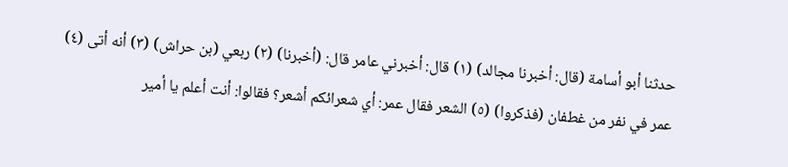حدثنا أبو أسامة (قال: أخبرنا مجالد) (١) قال: أخبرني عامر قال: (أخبرنا) (٢) ربعي (بن حراش) (٣) أنه أتى (٤) عمر في نفر من غطفان (فذكروا) (٥) الشعر فقال عمر: أي شعرائكم أشعر؟ فقالوا: أنت أعلم يا أمير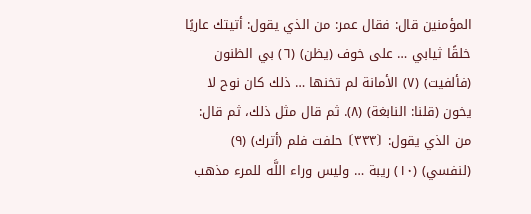المؤمنين قال: فقال عمر: من الذي يقول: أتيتك عاريًا خلقًا ثيابي … على خوف (يظن) (٦) بي الظنون (فألفيت) (٧) الأمانة لم تخنها … ذلك كان نوح لا يخون (قلنا: النابغة) (٨). ثم قال مثل ذلك، ثم قال: من الذي يقول: ⦗٣٣٣⦘ حلفت فلم (أترك) (٩) (لنفسي) (١٠) ريبة … وليس وراء اللَّه للمرء مذهب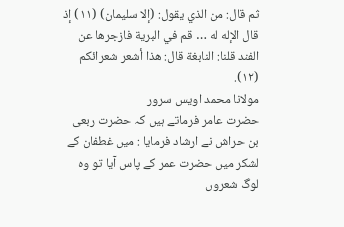ثم قال: من الذي يقول: (إلا سليمان) (١١) إذ قال الإله له … قم في البرية فازجرها عن الفند قلنا: النابغة قال: هذا أشعر شعرائكم (١٢).
مولانا محمد اویس سرور
حضرت عامر فرماتے ہیں کہ حضرت ربعی بن حراش نے ارشاد فرمایا : میں غطفان کے لشکر میں حضرت عمر کے پاس آیا تو وہ لوگ شعروں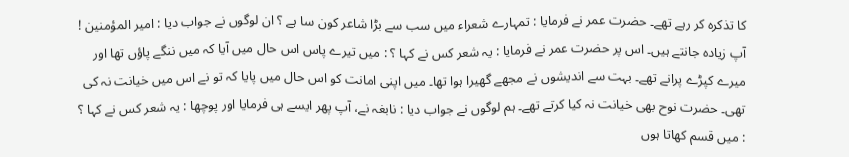کا تذکرہ کر رہے تھے۔ حضرت عمر نے فرمایا : تمہارے شعراء میں سب سے بڑا شاعر کون سا ہے ؟ ان لوگوں نے جواب دیا : امیر المؤمنین ! آپ زیادہ جانتے ہیں۔ اس پر حضرت عمر نے فرمایا : یہ شعر کس نے کہا ؟ : میں تیرے پاس اس حال میں آیا کہ میں ننگے پاؤں تھا اور میرے کپڑے پرانے تھے۔ بہت سے اندیشوں نے مجھے گھیرا ہوا تھا۔ میں اپنی امانت کو اس حال میں پایا کہ تو نے اس میں خیانت نہ کی تھی۔ حضرت نوح بھی خیانت نہ کیا کرتے تھے۔ ہم لوگوں نے جواب دیا : نابغہ نے، آپ پھر ایسے ہی فرمایا اور پوچھا : یہ شعر کس نے کہا ؟ : میں قسم کھاتا ہوں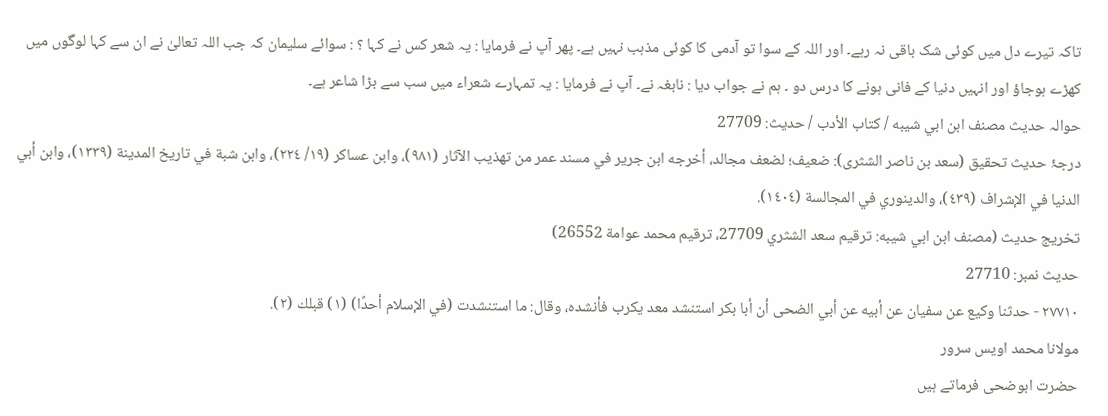تاکہ تیرے دل میں کوئی شک باقی نہ رہے۔ اور اللہ کے سوا تو آدمی کا کوئی مذہب نہیں ہے۔ پھر آپ نے فرمایا : یہ شعر کس نے کہا ؟ : سوائے سلیمان کہ جب اللہ تعالیٰ نے ان سے کہا لوگوں میں کھڑے ہوجاؤ اور انہیں دنیا کے فانی ہونے کا درس دو ۔ ہم نے جواب دیا : نابغہ نے۔ آپ نے فرمایا : یہ تمہارے شعراء میں سب سے بڑا شاعر ہے۔
حوالہ حدیث مصنف ابن ابي شيبه / كتاب الأدب / حدیث: 27709
درجۂ حدیث تحقیق (سعد بن ناصر الشثری): ضعيف؛ لضعف مجالد، أخرجه ابن جرير في مسند عمر من تهذيب الآثار (٩٨١)، وابن عساكر (١٩/ ٢٢٤)، وابن شبة في تاريخ المدينة (١٣٣٩)، وابن أبي الدنيا في الإشراف (٤٣٩)، والدينوري في المجالسة (١٤٠٤).
تخریج حدیث (مصنف ابن ابي شيبه: ترقيم سعد الشثري 27709، ترقيم محمد عوامة 26552)
حدیث نمبر: 27710
٢٧٧١٠ - حدثنا وكيع عن سفيان عن أبيه عن أبي الضحى أن أبا بكر استنشد معد يكرب فأنشده، وقال: ما استنشدت (في الإسلام أحدًا) (١) قبلك (٢).
مولانا محمد اویس سرور
حضرت ابوضحی فرماتے ہیں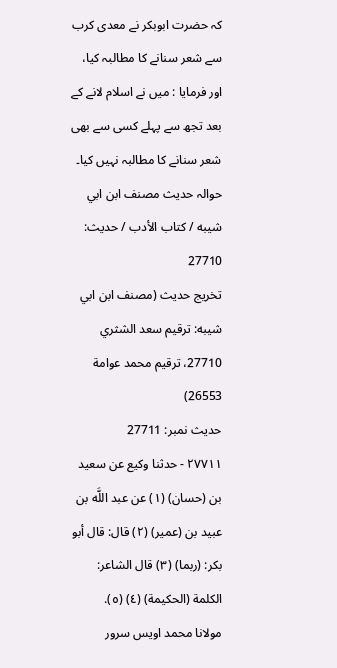کہ حضرت ابوبکر نے معدی کرب سے شعر سنانے کا مطالبہ کیا، اور فرمایا : میں نے اسلام لانے کے بعد تجھ سے پہلے کسی سے بھی شعر سنانے کا مطالبہ نہیں کیا۔
حوالہ حدیث مصنف ابن ابي شيبه / كتاب الأدب / حدیث: 27710
تخریج حدیث (مصنف ابن ابي شيبه: ترقيم سعد الشثري 27710، ترقيم محمد عوامة 26553)
حدیث نمبر: 27711
٢٧٧١١ - حدثنا وكيع عن سعيد بن (حسان) (١) عن عبد اللَّه بن عبيد بن (عمير) (٢) قال: قال أبو بكر: (ربما) (٣) قال الشاعر: الكلمة (الحكيمة) (٤) (٥).
مولانا محمد اویس سرور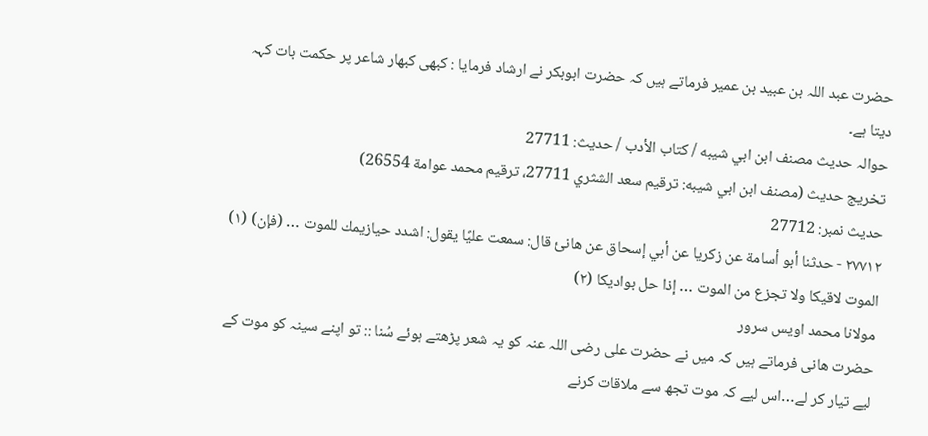حضرت عبد اللہ بن عبید بن عمیر فرماتے ہیں کہ حضرت ابوبکر نے ارشاد فرمایا : کبھی کبھار شاعر پر حکمت بات کہہ دیتا ہے۔
حوالہ حدیث مصنف ابن ابي شيبه / كتاب الأدب / حدیث: 27711
تخریج حدیث (مصنف ابن ابي شيبه: ترقيم سعد الشثري 27711، ترقيم محمد عوامة 26554)
حدیث نمبر: 27712
٢٧٧١٢ - حدثنا أبو أسامة عن زكريا عن أبي إسحاق عن هانئ قال: سمعت عليًا يقول: اشدد حيازيمك للموت … (فإن) (١) الموت لاقيكا ولا تجزع من الموت … إذا حل بواديكا (٢)
مولانا محمد اویس سرور
حضرت ھانی فرماتے ہیں کہ میں نے حضرت علی رضی اللہ عنہ کو یہ شعر پڑھتے ہوئے سُنا :: تو اپنے سینہ کو موت کے لیے تیار کر لے…اس لیے کہ موت تجھ سے ملاقات کرنے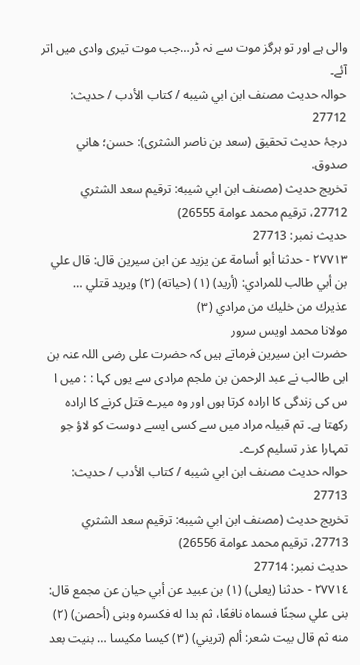والی ہے اور تو ہرگز موت سے نہ ڈر…جب موت تیری وادی میں اتر آئے۔
حوالہ حدیث مصنف ابن ابي شيبه / كتاب الأدب / حدیث: 27712
درجۂ حدیث تحقیق (سعد بن ناصر الشثری): حسن؛ هاني صدوق.
تخریج حدیث (مصنف ابن ابي شيبه: ترقيم سعد الشثري 27712، ترقيم محمد عوامة 26555)
حدیث نمبر: 27713
٢٧٧١٣ - حدثنا أبو أسامة عن يزيد عن ابن سيرين قال: قال علي بن أبي طالب للمرادي: (أريد) (١) (حياته) (٢) ويريد قتلي … عذيرك من خليك من مرادي (٣)
مولانا محمد اویس سرور
حضرت ابن سیرین فرماتے ہیں کہ حضرت علی رضی اللہ عنہ بن ابی طالب نے عبد الرحمن بن ملجم مرادی سے یوں کہا : : میں ا س کی زندگی کا ارادہ کرتا ہوں اور وہ میرے قتل کرنے کا ارادہ رکھتا ہے۔ تم قبیلہ مراد میں سے کسی ایسے دوست کو لاؤ جو تمہارا عذر تسلیم کرے۔
حوالہ حدیث مصنف ابن ابي شيبه / كتاب الأدب / حدیث: 27713
تخریج حدیث (مصنف ابن ابي شيبه: ترقيم سعد الشثري 27713، ترقيم محمد عوامة 26556)
حدیث نمبر: 27714
٢٧٧١٤ - حدثنا (يعلى) (١) بن عبيد عن أبي حيان عن مجمع قال: بنى علي سجنًا فسماه نافعًا، ثم بدا له فكسره وبنى (أحصن) (٢) منه ثم قال بيت شعر: ألم (تريني) (٣) كيسا مكيسا … بنيت بعد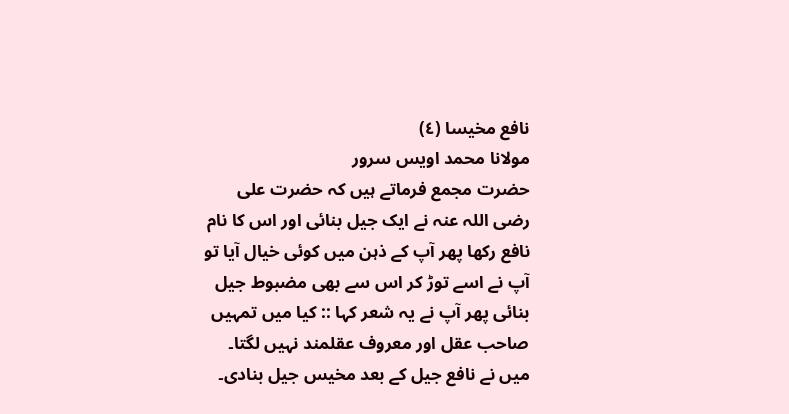نافع مخيسا (٤)
مولانا محمد اویس سرور
حضرت مجمع فرماتے ہیں کہ حضرت علی رضی اللہ عنہ نے ایک جیل بنائی اور اس کا نام نافع رکھا پھر آپ کے ذہن میں کوئی خیال آیا تو آپ نے اسے توڑ کر اس سے بھی مضبوط جیل بنائی پھر آپ نے یہ شعر کہا :: کیا میں تمہیں صاحب عقل اور معروف عقلمند نہیں لگتا۔ میں نے نافع جیل کے بعد مخیس جیل بنادی۔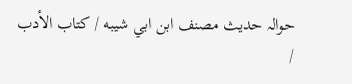حوالہ حدیث مصنف ابن ابي شيبه / كتاب الأدب /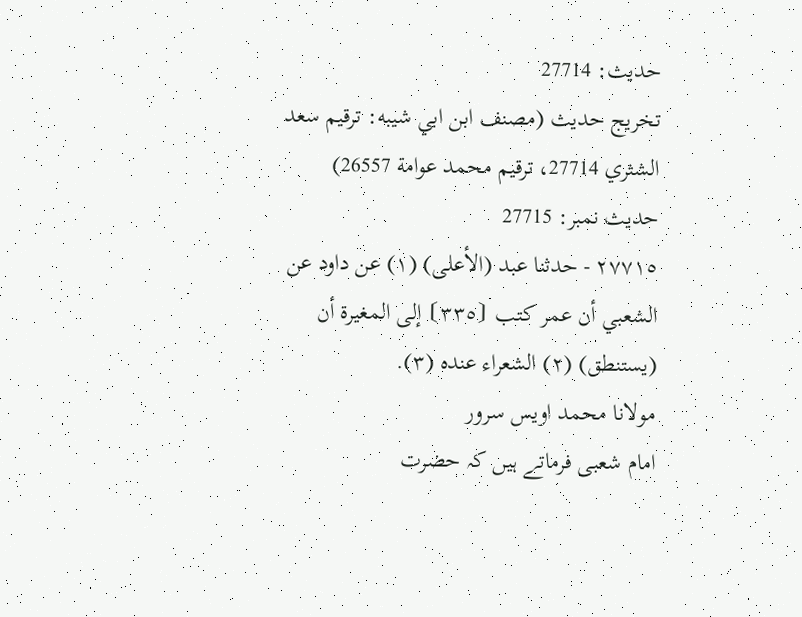حدیث: 27714
تخریج حدیث (مصنف ابن ابي شيبه: ترقيم سعد الشثري 27714، ترقيم محمد عوامة 26557)
حدیث نمبر: 27715
٢٧٧١٥ - حدثنا عبد (الأعلى) (١) عن داود عن الشعبي أن عمر كتب ⦗٣٣٥⦘ إلى المغيرة أن (يستنطق) (٢) الشعراء عنده (٣).
مولانا محمد اویس سرور
امام شعبی فرماتے ہیں کہ حضرت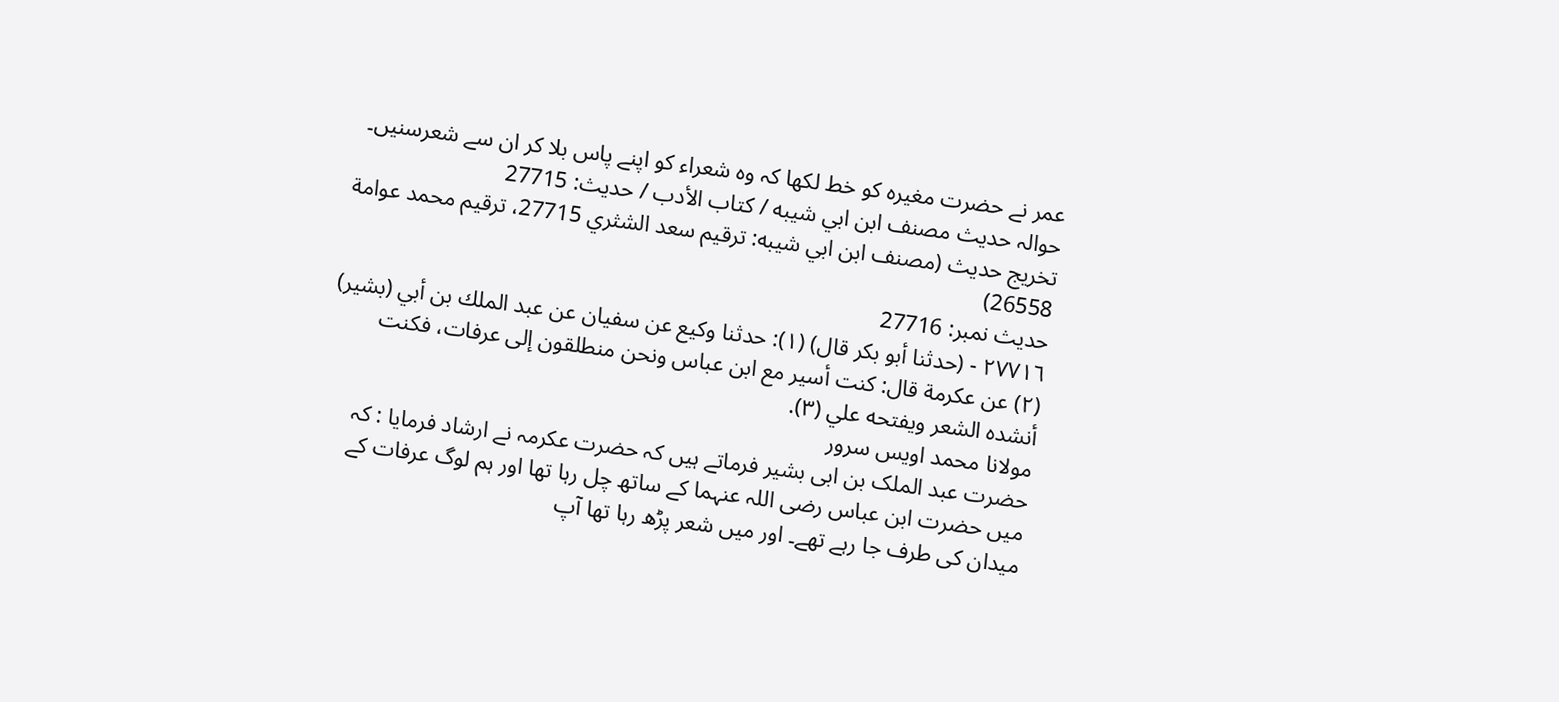عمر نے حضرت مغیرہ کو خط لکھا کہ وہ شعراء کو اپنے پاس بلا کر ان سے شعرسنیں۔
حوالہ حدیث مصنف ابن ابي شيبه / كتاب الأدب / حدیث: 27715
تخریج حدیث (مصنف ابن ابي شيبه: ترقيم سعد الشثري 27715، ترقيم محمد عوامة 26558)
حدیث نمبر: 27716
٢٧٧١٦ - (حدثنا أبو بكر قال) (١): حدثنا وكيع عن سفيان عن عبد الملك بن أبي (بشير) (٢) عن عكرمة قال: كنت أسير مع ابن عباس ونحن منطلقون إلى عرفات، فكنت أنشده الشعر ويفتحه علي (٣).
مولانا محمد اویس سرور
حضرت عبد الملک بن ابی بشیر فرماتے ہیں کہ حضرت عکرمہ نے ارشاد فرمایا : کہ میں حضرت ابن عباس رضی اللہ عنہما کے ساتھ چل رہا تھا اور ہم لوگ عرفات کے میدان کی طرف جا رہے تھے۔ اور میں شعر پڑھ رہا تھا آپ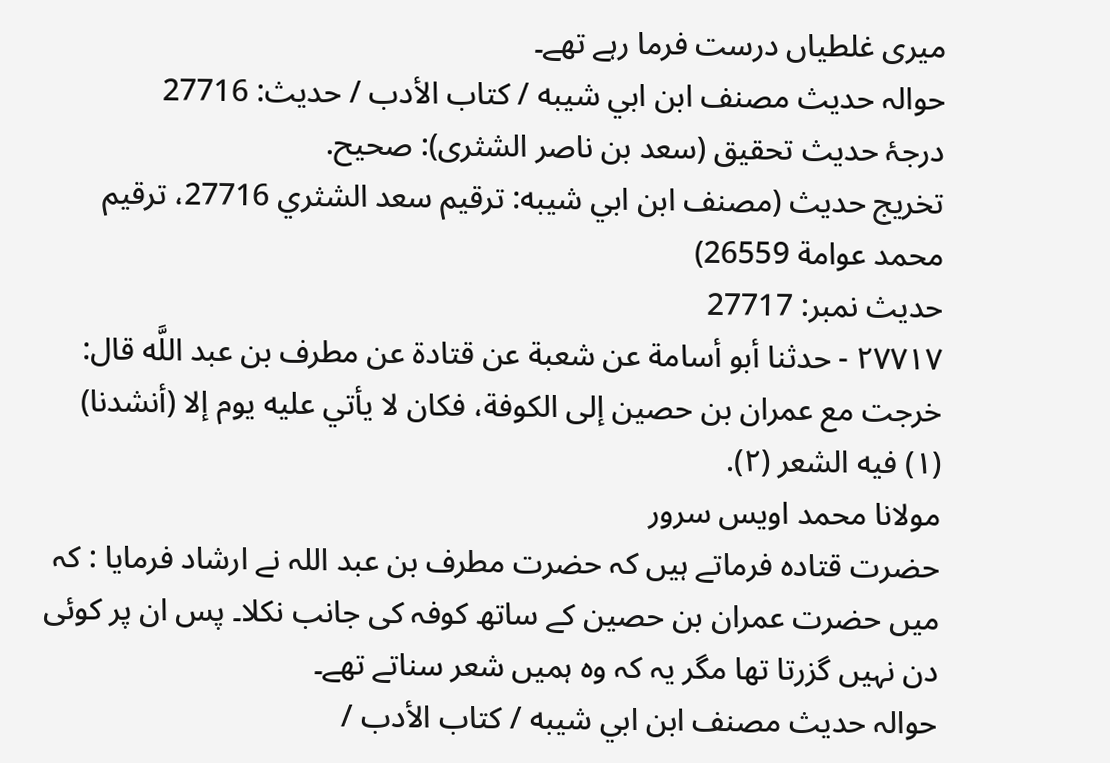میری غلطیاں درست فرما رہے تھے۔
حوالہ حدیث مصنف ابن ابي شيبه / كتاب الأدب / حدیث: 27716
درجۂ حدیث تحقیق (سعد بن ناصر الشثری): صحيح.
تخریج حدیث (مصنف ابن ابي شيبه: ترقيم سعد الشثري 27716، ترقيم محمد عوامة 26559)
حدیث نمبر: 27717
٢٧٧١٧ - حدثنا أبو أسامة عن شعبة عن قتادة عن مطرف بن عبد اللَّه قال: خرجت مع عمران بن حصين إلى الكوفة، فكان لا يأتي عليه يوم إلا (أنشدنا) (١) فيه الشعر (٢).
مولانا محمد اویس سرور
حضرت قتادہ فرماتے ہیں کہ حضرت مطرف بن عبد اللہ نے ارشاد فرمایا : کہ میں حضرت عمران بن حصین کے ساتھ کوفہ کی جانب نکلا۔ پس ان پر کوئی دن نہیں گزرتا تھا مگر یہ کہ وہ ہمیں شعر سناتے تھے۔
حوالہ حدیث مصنف ابن ابي شيبه / كتاب الأدب /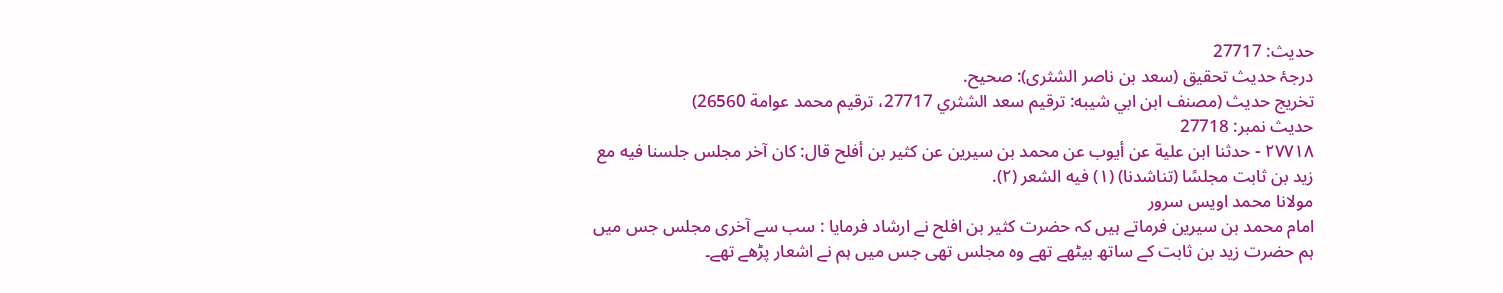حدیث: 27717
درجۂ حدیث تحقیق (سعد بن ناصر الشثری): صحيح.
تخریج حدیث (مصنف ابن ابي شيبه: ترقيم سعد الشثري 27717، ترقيم محمد عوامة 26560)
حدیث نمبر: 27718
٢٧٧١٨ - حدثنا ابن علية عن أيوب عن محمد بن سيرين عن كثير بن أفلح قال: كان آخر مجلس جلسنا فيه مع زيد بن ثابت مجلسًا (تناشدنا) (١) فيه الشعر (٢).
مولانا محمد اویس سرور
امام محمد بن سیرین فرماتے ہیں کہ حضرت کثیر بن افلح نے ارشاد فرمایا : سب سے آخری مجلس جس میں ہم حضرت زید بن ثابت کے ساتھ بیٹھے تھے وہ مجلس تھی جس میں ہم نے اشعار پڑھے تھے۔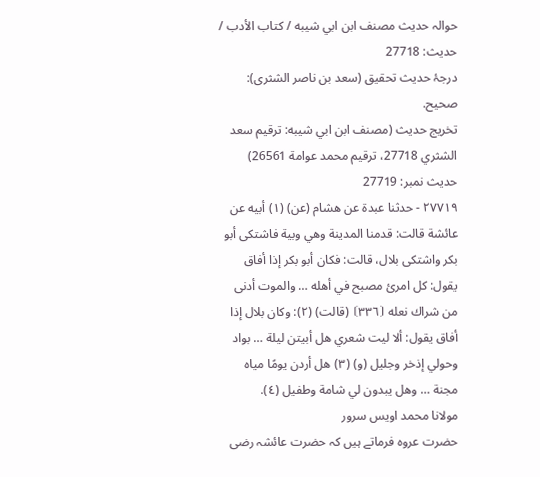حوالہ حدیث مصنف ابن ابي شيبه / كتاب الأدب / حدیث: 27718
درجۂ حدیث تحقیق (سعد بن ناصر الشثری): صحيح.
تخریج حدیث (مصنف ابن ابي شيبه: ترقيم سعد الشثري 27718، ترقيم محمد عوامة 26561)
حدیث نمبر: 27719
٢٧٧١٩ - حدثنا عبدة عن هشام (عن) (١) أبيه عن عائشة قالت: قدمنا المدينة وهي وبية فاشتكى أبو بكر واشتكى بلال، قالت: فكان أبو بكر إذا أفاق يقول: كل امرئ مصبح في أهله … والموت أدنى من شراك نعله ⦗٣٣٦⦘ (قالت) (٢): وكان بلال إذا أفاق يقول: ألا ليت شعري هل أبيتن ليلة … بواد وحولي إذخر وجليل (و) (٣) هل أردن يومًا مياه مجنة … وهل يبدون لي شامة وطفيل (٤).
مولانا محمد اویس سرور
حضرت عروہ فرماتے ہیں کہ حضرت عائشہ رضی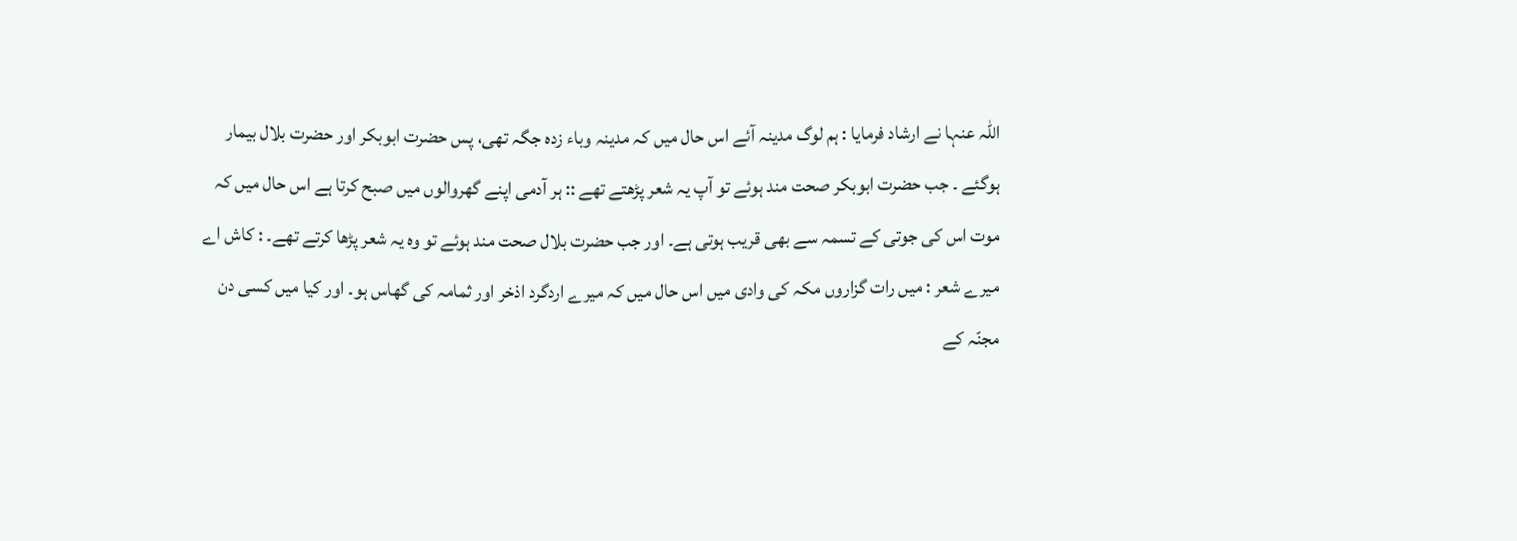اللہ عنہا نے ارشاد فرمایا : ہم لوگ مدینہ آئے اس حال میں کہ مدینہ وباء زدہ جگہ تھی، پس حضرت ابوبکر اور حضرت بلال بیمار ہوگئے ۔ جب حضرت ابوبکر صحت مند ہوئے تو آپ یہ شعر پڑھتے تھے :: ہر آدمی اپنے گھروالوں میں صبح کرتا ہے اس حال میں کہ موت اس کی جوتی کے تسمہ سے بھی قریب ہوتی ہے۔ اور جب حضرت بلال صحت مند ہوئے تو وہ یہ شعر پڑھا کرتے تھے۔ : کاش اے میرے شعر : میں رات گزاروں مکہ کی وادی میں اس حال میں کہ میرے اردگرد اذخر اور ثمامہ کی گھاس ہو۔ اور کیا میں کسی دن مجنّہ کے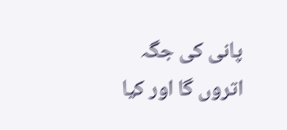پانی کی جگہ اتروں گا اور کیا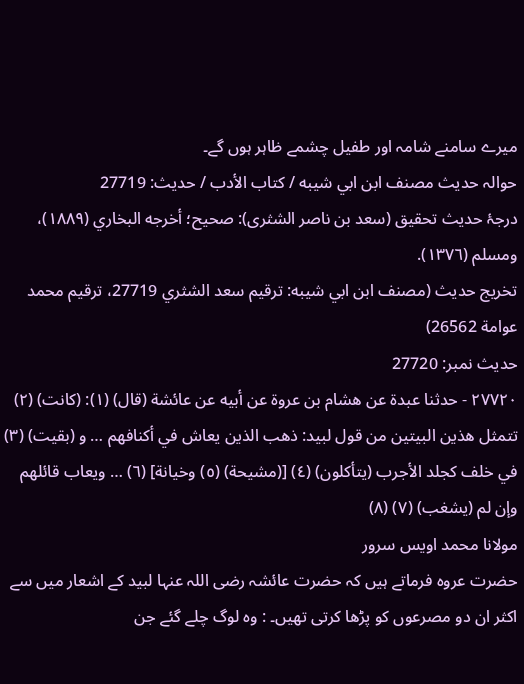میرے سامنے شامہ اور طفیل چشمے ظاہر ہوں گے۔
حوالہ حدیث مصنف ابن ابي شيبه / كتاب الأدب / حدیث: 27719
درجۂ حدیث تحقیق (سعد بن ناصر الشثری): صحيح؛ أخرجه البخاري (١٨٨٩)، ومسلم (١٣٧٦).
تخریج حدیث (مصنف ابن ابي شيبه: ترقيم سعد الشثري 27719، ترقيم محمد عوامة 26562)
حدیث نمبر: 27720
٢٧٧٢٠ - حدثنا عبدة عن هشام بن عروة عن أبيه عن عائشة (قال) (١): (كانت) (٢) تتمثل هذين البيتين من قول لبيد: ذهب الذين يعاش في أكنافهم … و (بقيت) (٣) في خلف كجلد الأجرب (يتأكلون) (٤) [(مشيحة) (٥) وخيانة] (٦) … ويعاب قائلهم وإن لم (يشغب) (٧) (٨)
مولانا محمد اویس سرور
حضرت عروہ فرماتے ہیں کہ حضرت عائشہ رضی اللہ عنہا لبید کے اشعار میں سے اکثر ان دو مصرعوں کو پڑھا کرتی تھیں۔ : وہ لوگ چلے گئے جن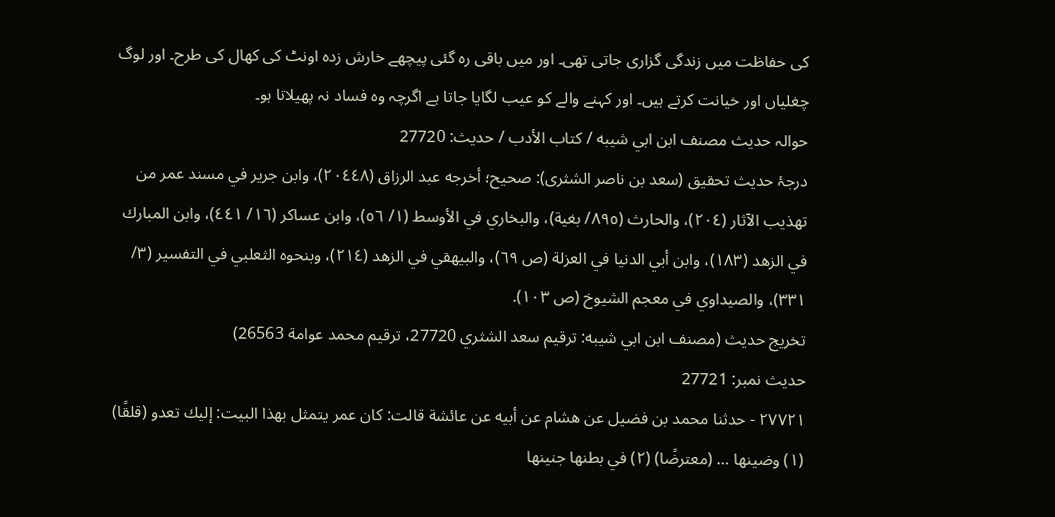کی حفاظت میں زندگی گزاری جاتی تھی۔ اور میں باقی رہ گئی پیچھے خارش زدہ اونٹ کی کھال کی طرح۔ اور لوگ چغلیاں اور خیانت کرتے ہیں۔ اور کہنے والے کو عیب لگایا جاتا ہے اگرچہ وہ فساد نہ پھیلاتا ہو۔
حوالہ حدیث مصنف ابن ابي شيبه / كتاب الأدب / حدیث: 27720
درجۂ حدیث تحقیق (سعد بن ناصر الشثری): صحيح؛ أخرجه عبد الرزاق (٢٠٤٤٨)، وابن جرير في مسند عمر من تهذيب الآثار (٢٠٤)، والحارث (٨٩٥/ بغية)، والبخاري في الأوسط (١/ ٥٦)، وابن عساكر (١٦/ ٤٤١)، وابن المبارك في الزهد (١٨٣)، وابن أبي الدنيا في العزلة (ص ٦٩)، والبيهقي في الزهد (٢١٤)، وبنحوه الثعلبي في التفسير (٣/ ٣٣١)، والصيداوي في معجم الشيوخ (ص ١٠٣).
تخریج حدیث (مصنف ابن ابي شيبه: ترقيم سعد الشثري 27720، ترقيم محمد عوامة 26563)
حدیث نمبر: 27721
٢٧٧٢١ - حدثنا محمد بن فضيل عن هشام عن أبيه عن عائشة قالت: كان عمر يتمثل بهذا البيت: إليك تعدو (قلقًا) (١) وضينها … (معترضًا) (٢) في بطنها جنينها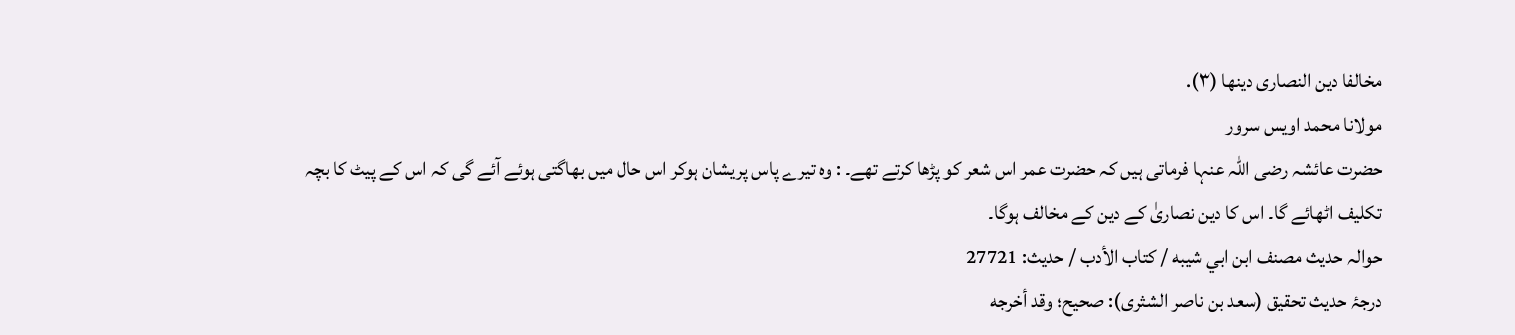مخالفا دين النصارى دينها (٣).
مولانا محمد اویس سرور
حضرت عائشہ رضی اللہ عنہا فرماتی ہیں کہ حضرت عمر اس شعر کو پڑھا کرتے تھے۔ : وہ تیرے پاس پریشان ہوکر اس حال میں بھاگتی ہوئے آئے گی کہ اس کے پیٹ کا بچہ تکلیف اٹھائے گا۔ اس کا دین نصاریٰ کے دین کے مخالف ہوگا۔
حوالہ حدیث مصنف ابن ابي شيبه / كتاب الأدب / حدیث: 27721
درجۂ حدیث تحقیق (سعد بن ناصر الشثری): صحيح؛ وقد أخرجه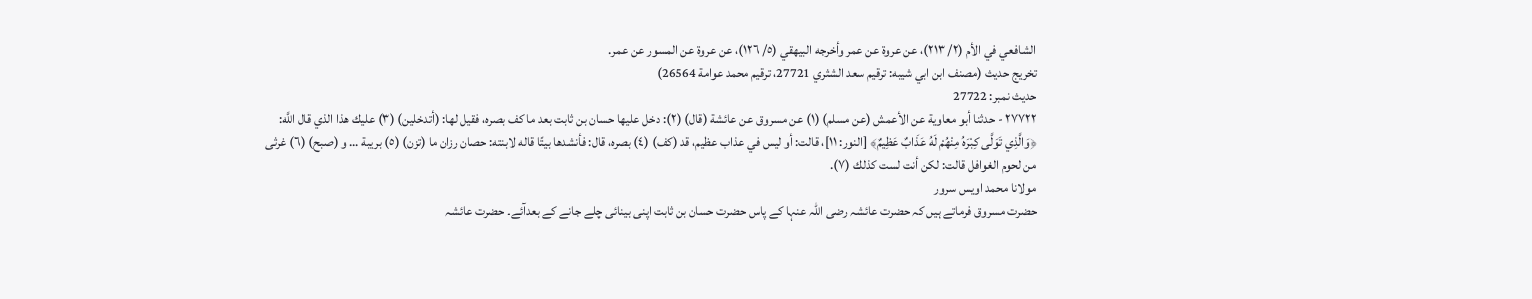الشافعي في الأم (٢/ ٢١٣)، عن عروة عن عمر وأخرجه البيهقي (٥/ ١٢٦)، عن عروة عن المسور عن عمر.
تخریج حدیث (مصنف ابن ابي شيبه: ترقيم سعد الشثري 27721، ترقيم محمد عوامة 26564)
حدیث نمبر: 27722
٢٧٧٢٢ - حدثنا أبو معاوية عن الأعمش (عن مسلم) (١) عن مسروق عن عائشة (قال) (٢): دخل عليها حسان بن ثابت بعد ما كف بصره، فقيل لها: (أتدخلين) (٣) عليك هذا الذي قال اللَّه: ﴿وَالَّذِي تَوَلَّى كِبْرَهُ مِنْهُمْ لَهُ عَذَابٌ عَظِيمٌ﴾ [النور: ١١]، قالت: أو ليس في عذاب عظيم، قد (كف) (٤) بصره، قال: فأنشدها بيتًا قاله لابنته: حصان رزان ما (تزن) (٥) بريبة … و (صبح) (٦) غرثى من لحوم الغوافل قالت: لكن أنت لست كذلك (٧).
مولانا محمد اویس سرور
حضرت مسروق فرماتے ہیں کہ حضرت عائشہ رضی اللہ عنہا کے پاس حضرت حسان بن ثابت اپنی بینائی چلے جانے کے بعدآئے۔ حضرت عائشہ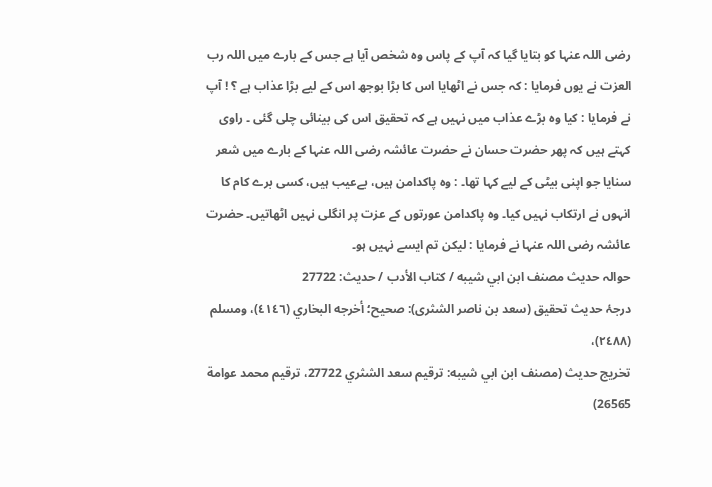رضی اللہ عنہا کو بتایا گیا کہ آپ کے پاس وہ شخص آیا ہے جس کے بارے میں اللہ رب العزت نے یوں فرمایا : کہ جس نے اٹھایا اس کا بڑا بوجھ اس کے لیے بڑا عذاب ہے ؟ ! آپ نے فرمایا : کیا وہ بڑے عذاب میں نہیں ہے کہ تحقیق اس کی بینائی چلی گئی ۔ راوی کہتے ہیں کہ پھر حضرت حسان نے حضرت عائشہ رضی اللہ عنہا کے بارے میں شعر سنایا جو اپنی بیٹی کے لیے کہا تھا۔ : وہ پاکدامن ہیں، بےعیب ہیں، کسی برے کام کا انہوں نے ارتکاب نہیں کیا۔ وہ پاکدامن عورتوں کے عزت پر انگلی نہیں اٹھاتیں۔ حضرت عائشہ رضی اللہ عنہا نے فرمایا : لیکن تم ایسے نہیں ہو۔
حوالہ حدیث مصنف ابن ابي شيبه / كتاب الأدب / حدیث: 27722
درجۂ حدیث تحقیق (سعد بن ناصر الشثری): صحيح؛ أخرجه البخاري (٤١٤٦)، ومسلم (٢٤٨٨)،
تخریج حدیث (مصنف ابن ابي شيبه: ترقيم سعد الشثري 27722، ترقيم محمد عوامة 26565)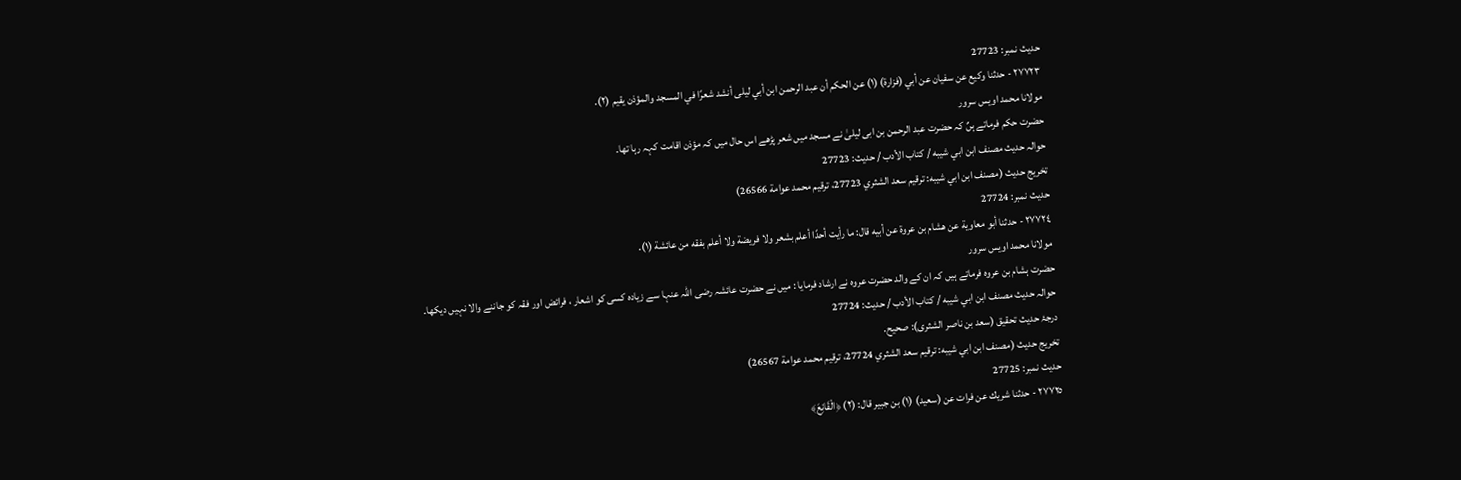حدیث نمبر: 27723
٢٧٧٢٣ - حدثنا وكيع عن سفيان عن أبي (فزارة) (١) عن الحكم أن عبد الرحمن ابن أبي ليلى أنشد شعرًا في المسجد والمؤذن يقيم (٢).
مولانا محمد اویس سرور
حضرت حکم فرماتے ہںٌ کہ حضرت عبد الرحمن بن ابی لیلیٰ نے مسجد میں شعر پڑھے اس حال میں کہ مؤذن اقامت کہہ رہا تھا۔
حوالہ حدیث مصنف ابن ابي شيبه / كتاب الأدب / حدیث: 27723
تخریج حدیث (مصنف ابن ابي شيبه: ترقيم سعد الشثري 27723، ترقيم محمد عوامة 26566)
حدیث نمبر: 27724
٢٧٧٢٤ - حدثنا أبو معاوية عن هشام بن عروة عن أبيه قال: ما رأيت أحدًا أعلم بشعر ولا فريضة ولا أعلم بفقه من عائشة (١).
مولانا محمد اویس سرور
حضرت ہشام بن عروہ فرماتے ہیں کہ ان کے والد حضرت عروہ نے ارشاد فرمایا : میں نے حضرت عائشہ رضی اللہ عنہا سے زیادہ کسی کو اشعار ، فرائض اور فقہ کو جاننے والا نہیں دیکھا۔
حوالہ حدیث مصنف ابن ابي شيبه / كتاب الأدب / حدیث: 27724
درجۂ حدیث تحقیق (سعد بن ناصر الشثری): صحيح.
تخریج حدیث (مصنف ابن ابي شيبه: ترقيم سعد الشثري 27724، ترقيم محمد عوامة 26567)
حدیث نمبر: 27725
٢٧٧٢٥ - حدثنا شريك عن فرات عن (سعيد) (١) بن جبير قال: (٢) ﴿الْقَانِعَ﴾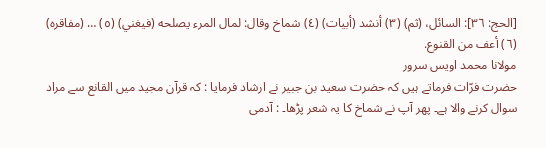[الحج: ٣٦]: السائل، (ثم) (٣) أنشد (أبيات) (٤) شماخ وقال: لمال المرء يصلحه (فيغني) (٥) … (مفاقره) (٦) أعف من القنوع.
مولانا محمد اویس سرور
حضرت فرّات فرماتے ہیں کہ حضرت سعید بن جبیر نے ارشاد فرمایا : کہ قرآن مجید میں القانع سے مراد سوال کرنے والا ہے۔ پھر آپ نے شماخ کا یہ شعر پڑھا۔ : آدمی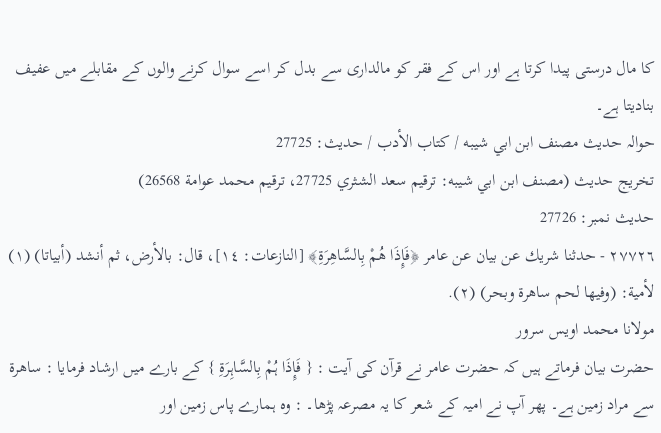کا مال درستی پیدا کرتا ہے اور اس کے فقر کو مالداری سے بدل کر اسے سوال کرنے والوں کے مقابلے میں عفیف بنادیتا ہے۔
حوالہ حدیث مصنف ابن ابي شيبه / كتاب الأدب / حدیث: 27725
تخریج حدیث (مصنف ابن ابي شيبه: ترقيم سعد الشثري 27725، ترقيم محمد عوامة 26568)
حدیث نمبر: 27726
٢٧٧٢٦ - حدثنا شريك عن بيان عن عامر ﴿فَإِذَا هُمْ بِالسَّاهِرَةِ﴾ [النازعات: ١٤]، قال: بالأرض، ثم أنشد (أبياتا) (١) لأمية: (وفيها لحم ساهرة وبحر) (٢).
مولانا محمد اویس سرور
حضرت بیان فرماتے ہیں کہ حضرت عامر نے قرآن کی آیت : { فَإِذَا ہُمْ بِالسَّاہِرَۃِ } کے بارے میں ارشاد فرمایا : ساھرۃ سے مراد زمین ہے۔ پھر آپ نے امیہ کے شعر کا یہ مصرعہ پڑھا۔ : وہ ہمارے پاس زمین اور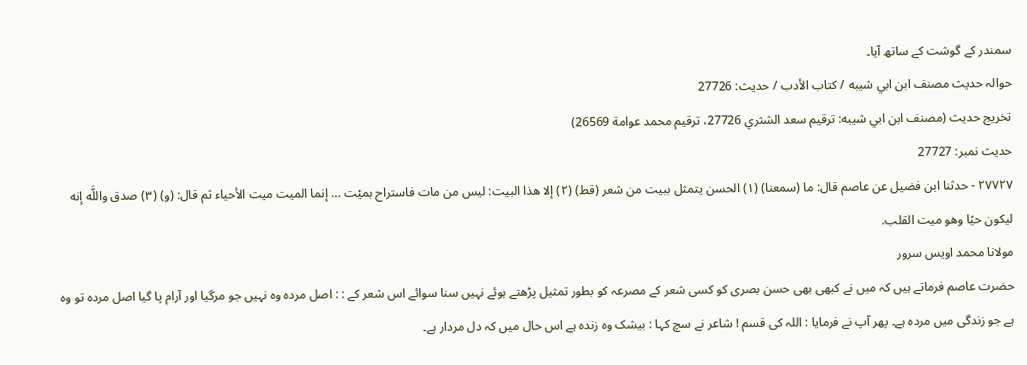سمندر کے گوشت کے ساتھ آیا۔
حوالہ حدیث مصنف ابن ابي شيبه / كتاب الأدب / حدیث: 27726
تخریج حدیث (مصنف ابن ابي شيبه: ترقيم سعد الشثري 27726، ترقيم محمد عوامة 26569)
حدیث نمبر: 27727
٢٧٧٢٧ - حدثنا ابن فضيل عن عاصم قال: ما (سمعنا) (١) الحسن يتمثل ببيت من شعر (قط) (٢) إلا هذا البيت: ليس من مات فاستراح بميْت … إنما الميت ميت الأحياء ثم قال: (و) (٣) صدق واللَّه إنه ليكون حيًا وهو ميت القلب.
مولانا محمد اویس سرور
حضرت عاصم فرماتے ہیں کہ میں نے کبھی بھی حسن بصری کو کسی شعر کے مصرعہ کو بطور تمثیل پڑھتے ہوئے نہیں سنا سوائے اس شعر کے : : اصل مردہ وہ نہیں جو مرگیا اور آرام پا گیا اصل مردہ تو وہ ہے جو زندگی میں مردہ ہے۔ پھر آپ نے فرمایا : اللہ کی قسم ! شاعر نے سچ کہا : بیشک وہ زندہ ہے اس حال میں کہ دل مردار ہے۔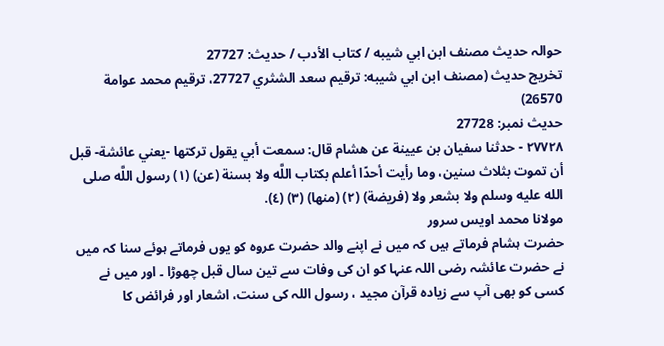حوالہ حدیث مصنف ابن ابي شيبه / كتاب الأدب / حدیث: 27727
تخریج حدیث (مصنف ابن ابي شيبه: ترقيم سعد الشثري 27727، ترقيم محمد عوامة 26570)
حدیث نمبر: 27728
٢٧٧٢٨ - حدثنا سفيان بن عيينة عن هشام قال: سمعت أبي يقول تركتها -يعني عائشة- قبل أن تموت بثلاث سنين، وما رأيت أحدًا أعلم بكتاب اللَّه ولا بسنة (عن) (١) رسول اللَّه صلى الله عليه وسلم ولا بشعر ولا (فريضة) (٢) (منها) (٣) (٤).
مولانا محمد اویس سرور
حضرت ہشام فرماتے ہیں کہ میں نے اپنے والد حضرت عروہ کو یوں فرماتے ہوئے سنا کہ میں نے حضرت عائشہ رضی اللہ عنہا کو ان کی وفات سے تین سال قبل چھوڑا ۔ اور میں نے کسی کو بھی آپ سے زیادہ قرآن مجید ، رسول اللہ کی سنت، اشعار اور فرائض کا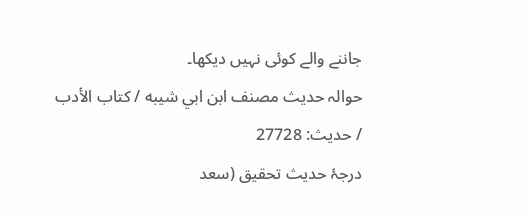جاننے والے کوئی نہیں دیکھا۔
حوالہ حدیث مصنف ابن ابي شيبه / كتاب الأدب / حدیث: 27728
درجۂ حدیث تحقیق (سعد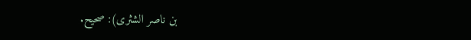بن ناصر الشثری): صحيح.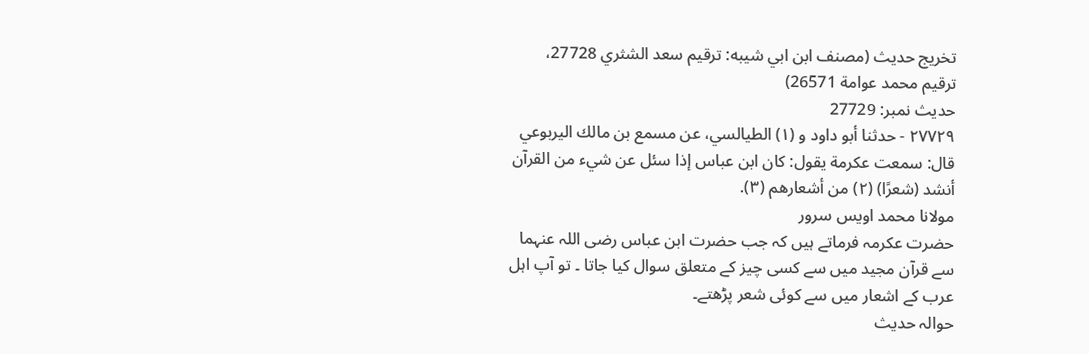تخریج حدیث (مصنف ابن ابي شيبه: ترقيم سعد الشثري 27728، ترقيم محمد عوامة 26571)
حدیث نمبر: 27729
٢٧٧٢٩ - حدثنا أبو داود و (١) الطيالسي، عن مسمع بن مالك اليربوعي قال: سمعت عكرمة يقول: كان ابن عباس إذا سئل عن شيء من القرآن أنشد (شعرًا) (٢) من أشعارهم (٣).
مولانا محمد اویس سرور
حضرت عکرمہ فرماتے ہیں کہ جب حضرت ابن عباس رضی اللہ عنہما سے قرآن مجید میں سے کسی چیز کے متعلق سوال کیا جاتا ۔ تو آپ اہل عرب کے اشعار میں سے کوئی شعر پڑھتے۔
حوالہ حدیث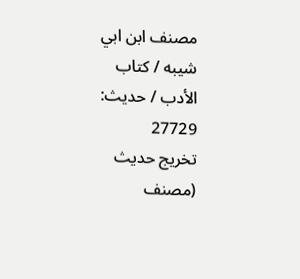مصنف ابن ابي شيبه / كتاب الأدب / حدیث: 27729
تخریج حدیث (مصنف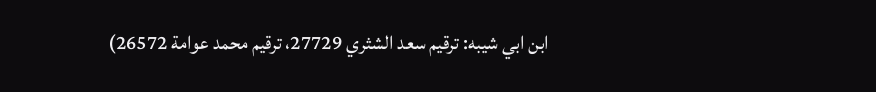ابن ابي شيبه: ترقيم سعد الشثري 27729، ترقيم محمد عوامة 26572)